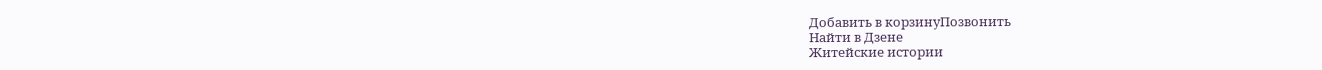Добавить в корзинуПозвонить
Найти в Дзене
Житейские истории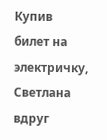Купив билет на электричку, Светлана вдруг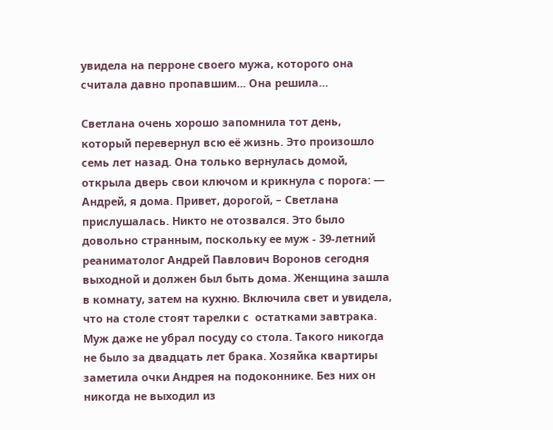увидела на перроне своего мужа, которого она считала давно пропавшим... Она решила…

Светлана очень хорошо запомнила тот день, который перевернул всю её жизнь. Это произошло семь лет назад. Она только вернулась домой, открыла дверь свои ключом и крикнула с порога: — Андрей, я дома. Привет, дорогой, – Светлана прислушалась. Никто не отозвался. Это было довольно странным, поскольку ее муж - 39-летний реаниматолог Андрей Павлович Воронов сегодня выходной и должен был быть дома. Женщина зашла в комнату, затем на кухню. Включила свет и увидела, что на столе стоят тарелки с  остатками завтрака. Муж даже не убрал посуду со стола. Такого никогда не было за двадцать лет брака. Хозяйка квартиры заметила очки Андрея на подоконнике. Без них он никогда не выходил из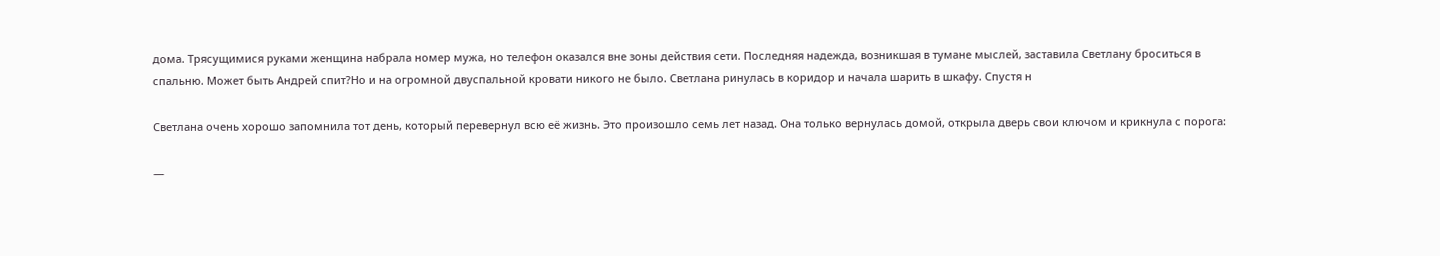дома. Трясущимися руками женщина набрала номер мужа, но телефон оказался вне зоны действия сети. Последняя надежда, возникшая в тумане мыслей, заставила Светлану броситься в спальню. Может быть Андрей спит?Но и на огромной двуспальной кровати никого не было. Светлана ринулась в коридор и начала шарить в шкафу. Спустя н

Светлана очень хорошо запомнила тот день, который перевернул всю её жизнь. Это произошло семь лет назад. Она только вернулась домой, открыла дверь свои ключом и крикнула с порога:

—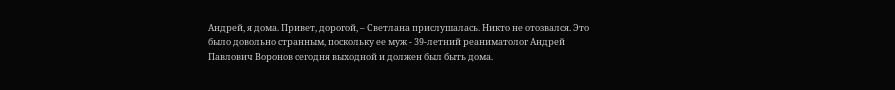Андрей, я дома. Привет, дорогой, – Светлана прислушалась. Никто не отозвался. Это было довольно странным, поскольку ее муж - 39-летний реаниматолог Андрей Павлович Воронов сегодня выходной и должен был быть дома.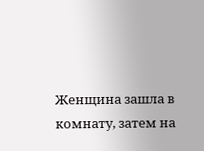Женщина зашла в комнату, затем на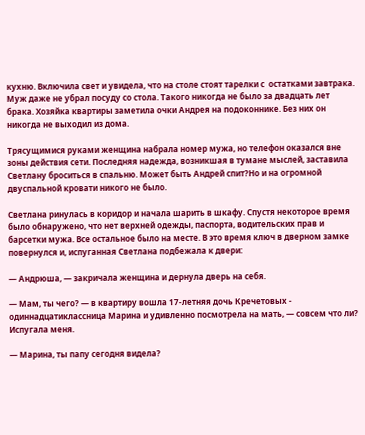кухню. Включила свет и увидела, что на столе стоят тарелки с  остатками завтрака. Муж даже не убрал посуду со стола. Такого никогда не было за двадцать лет брака. Хозяйка квартиры заметила очки Андрея на подоконнике. Без них он никогда не выходил из дома.

Трясущимися руками женщина набрала номер мужа, но телефон оказался вне зоны действия сети. Последняя надежда, возникшая в тумане мыслей, заставила Светлану броситься в спальню. Может быть Андрей спит?Но и на огромной двуспальной кровати никого не было.

Светлана ринулась в коридор и начала шарить в шкафу. Спустя некоторое время было обнаружено, что нет верхней одежды, паспорта, водительских прав и барсетки мужа. Все остальное было на месте. В это время ключ в дверном замке повернулся и, испуганная Светлана подбежала к двери:

— Андрюша, — закричала женщина и дернула дверь на себя.

— Мам, ты чего? — в квартиру вошла 17-летняя дочь Кречетовых - одиннадцатиклассница Марина и удивленно посмотрела на мать, — совсем что ли? Испугала меня.

— Марина, ты папу сегодня видела?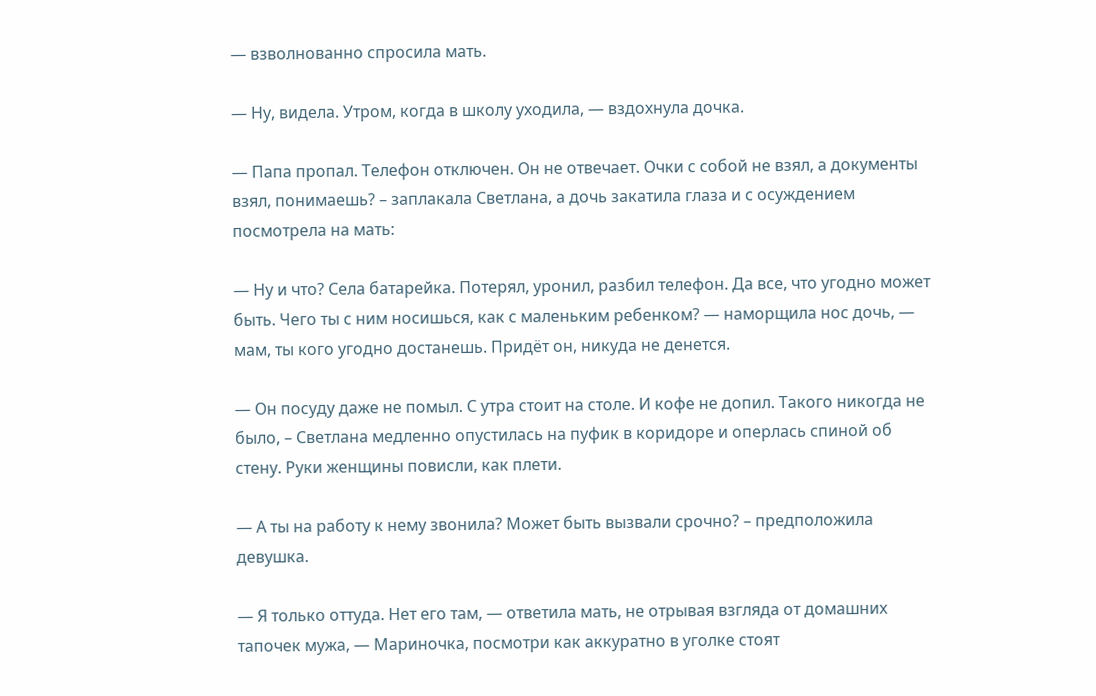— взволнованно спросила мать.

— Ну, видела. Утром, когда в школу уходила, — вздохнула дочка.

— Папа пропал. Телефон отключен. Он не отвечает. Очки с собой не взял, а документы взял, понимаешь? – заплакала Светлана, а дочь закатила глаза и с осуждением посмотрела на мать:

— Ну и что? Села батарейка. Потерял, уронил, разбил телефон. Да все, что угодно может быть. Чего ты с ним носишься, как с маленьким ребенком? — наморщила нос дочь, — мам, ты кого угодно достанешь. Придёт он, никуда не денется.

— Он посуду даже не помыл. С утра стоит на столе. И кофе не допил. Такого никогда не было, – Светлана медленно опустилась на пуфик в коридоре и оперлась спиной об стену. Руки женщины повисли, как плети.

— А ты на работу к нему звонила? Может быть вызвали срочно? – предположила девушка.

— Я только оттуда. Нет его там, — ответила мать, не отрывая взгляда от домашних тапочек мужа, — Мариночка, посмотри как аккуратно в уголке стоят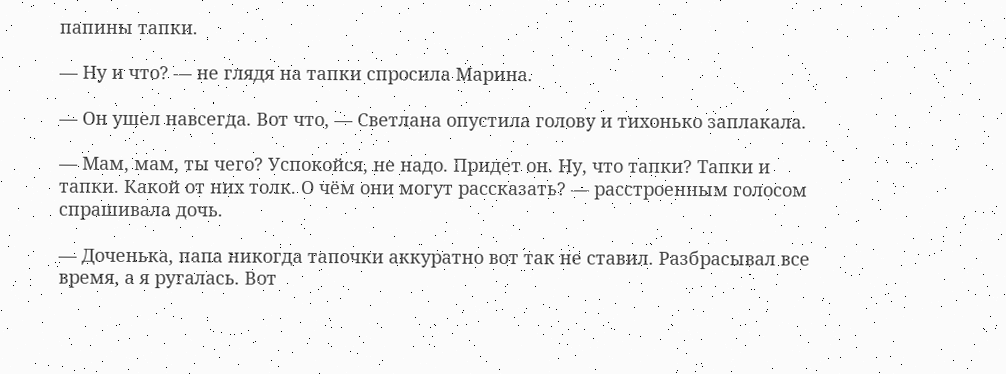папины тапки.

— Ну и что? — не глядя на тапки спросила Марина.

— Он ушел навсегда. Вот что, — Светлана опустила голову и тихонько заплакала.

— Мам, мам, ты чего? Успокойся, не надо. Придет он. Ну, что тапки? Тапки и тапки. Какой от них толк. О чём они могут рассказать? — расстроенным голосом спрашивала дочь.

— Доченька, папа никогда тапочки аккуратно вот так не ставил. Разбрасывал все время, а я ругалась. Вот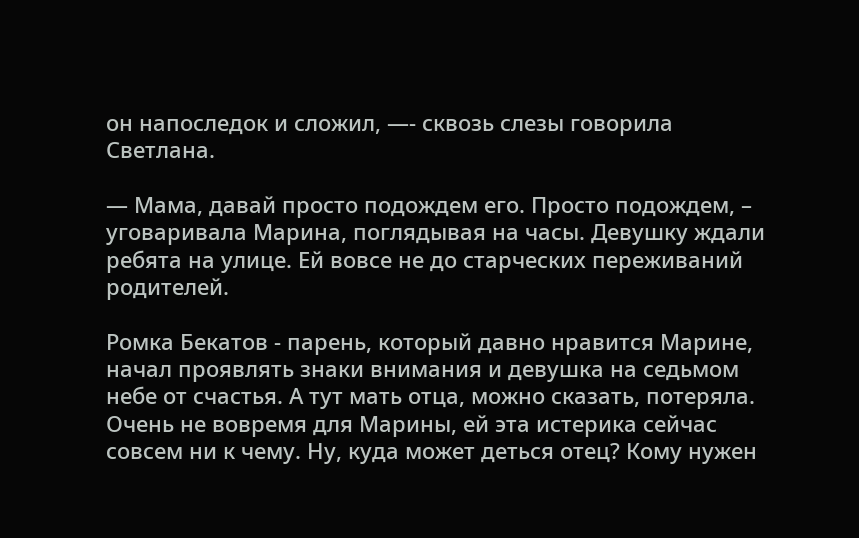он напоследок и сложил, —- сквозь слезы говорила Светлана.

— Мама, давай просто подождем его. Просто подождем, – уговаривала Марина, поглядывая на часы. Девушку ждали ребята на улице. Ей вовсе не до старческих переживаний родителей.

Ромка Бекатов - парень, который давно нравится Марине, начал проявлять знаки внимания и девушка на седьмом небе от счастья. А тут мать отца, можно сказать, потеряла. Очень не вовремя для Марины, ей эта истерика сейчас совсем ни к чему. Ну, куда может деться отец? Кому нужен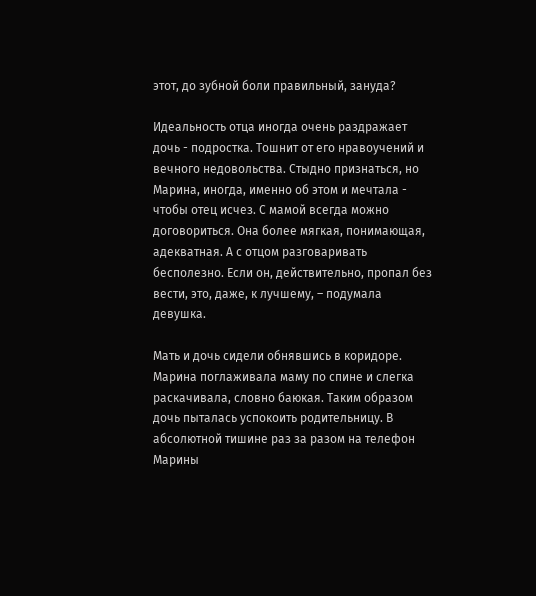этот, до зубной боли правильный, зануда?

Идеальность отца иногда очень раздражает дочь - подростка. Тошнит от его нравоучений и вечного недовольства. Стыдно признаться, но Марина, иногда, именно об этом и мечтала - чтобы отец исчез. С мамой всегда можно договориться. Она более мягкая, понимающая, адекватная. А с отцом разговаривать бесполезно. Если он, действительно, пропал без вести, это, даже, к лучшему, – подумала девушка.

Мать и дочь сидели обнявшись в коридоре. Марина поглаживала маму по спине и слегка раскачивала, словно баюкая. Таким образом дочь пыталась успокоить родительницу. В абсолютной тишине раз за разом на телефон Марины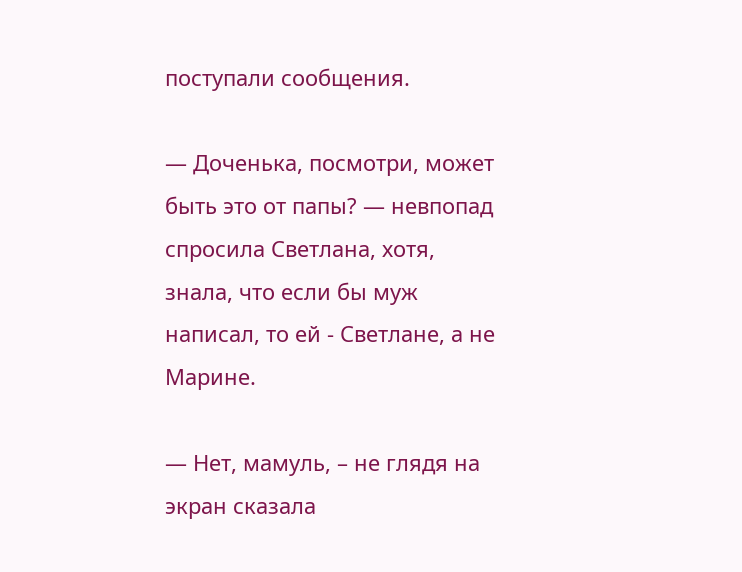поступали сообщения.

— Доченька, посмотри, может быть это от папы? — невпопад спросила Светлана, хотя, знала, что если бы муж написал, то ей - Светлане, а не Марине.

— Нет, мамуль, – не глядя на экран сказала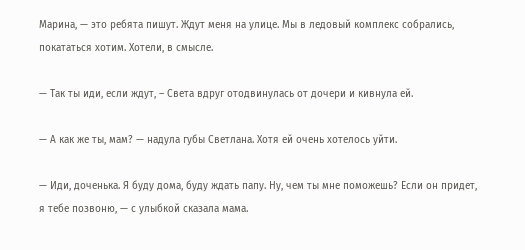Марина, — это ребята пишут. Ждут меня на улице. Мы в ледовый комплекс собрались, покататься хотим. Хотели, в смысле.

— Так ты иди, если ждут, – Света вдруг отодвинулась от дочери и кивнула ей.

— А как же ты, мам? — надула губы Светлана. Хотя ей очень хотелось уйти.

— Иди, доченька. Я буду дома, буду ждать папу. Ну, чем ты мне поможешь? Если он придет, я тебе позвоню, — с улыбкой сказала мама.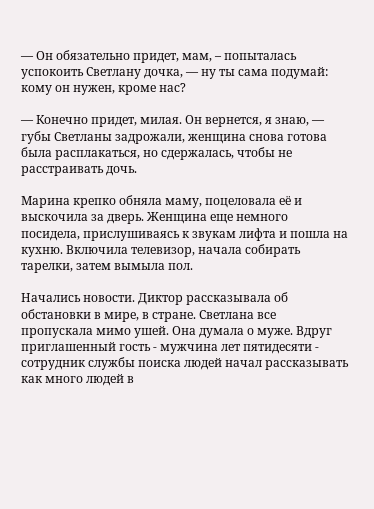— Он обязательно придет, мам, – попыталась успокоить Светлану дочка, — ну ты сама подумай: кому он нужен, кроме нас?

— Конечно придет, милая. Он вернется, я знаю, — губы Светланы задрожали, женщина снова готова была расплакаться, но сдержалась, чтобы не расстраивать дочь.

Марина крепко обняла маму, поцеловала её и выскочила за дверь. Женщина еще немного посидела, прислушиваясь к звукам лифта и пошла на кухню. Включила телевизор, начала собирать тарелки, затем вымыла пол.

Начались новости. Диктор рассказывала об обстановки в мире, в стране. Светлана все пропускала мимо ушей. Она думала о муже. Вдруг приглашенный гость - мужчина лет пятидесяти - сотрудник службы поиска людей начал рассказывать как много людей в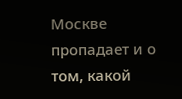Москве пропадает и о том, какой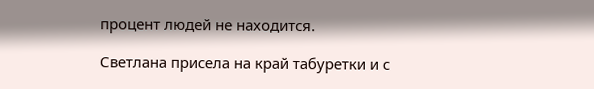процент людей не находится.

Светлана присела на край табуретки и с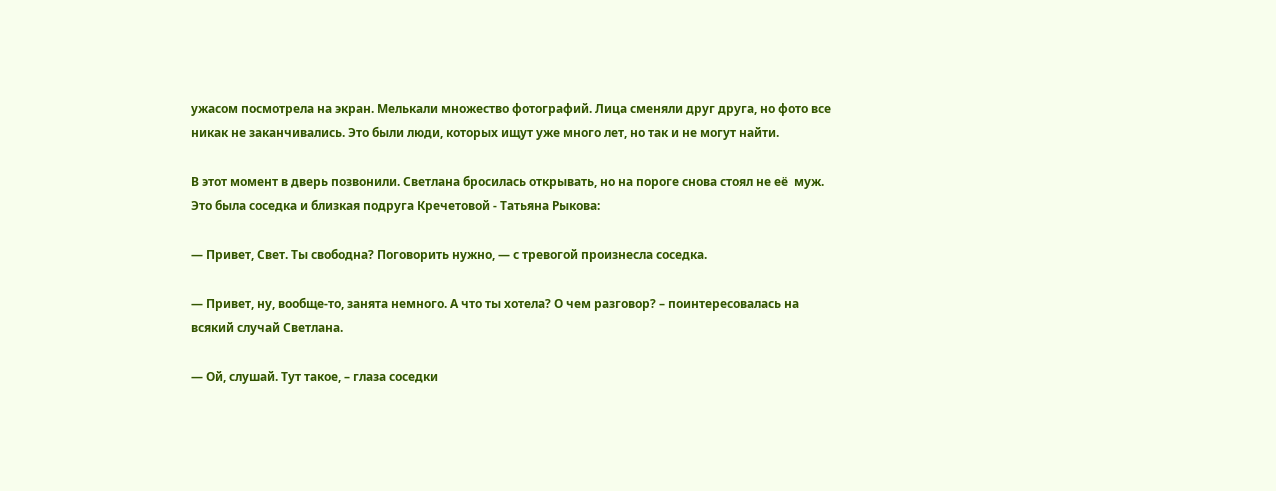ужасом посмотрела на экран. Мелькали множество фотографий. Лица сменяли друг друга, но фото все никак не заканчивались. Это были люди, которых ищут уже много лет, но так и не могут найти.

В этот момент в дверь позвонили. Светлана бросилась открывать, но на пороге снова стоял не её  муж. Это была соседка и близкая подруга Кречетовой - Татьяна Рыкова:

— Привет, Свет. Ты свободна? Поговорить нужно, — с тревогой произнесла соседка.

— Привет, ну, вообще-то, занята немного. А что ты хотела? О чем разговор? – поинтересовалась на всякий случай Светлана.

— Ой, слушай. Тут такое, – глаза соседки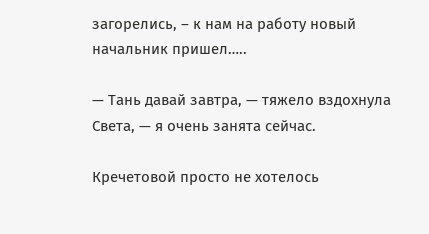загорелись, – к нам на работу новый начальник пришел…..

— Тань давай завтра, — тяжело вздохнула Света, — я очень занята сейчас.

Кречетовой просто не хотелось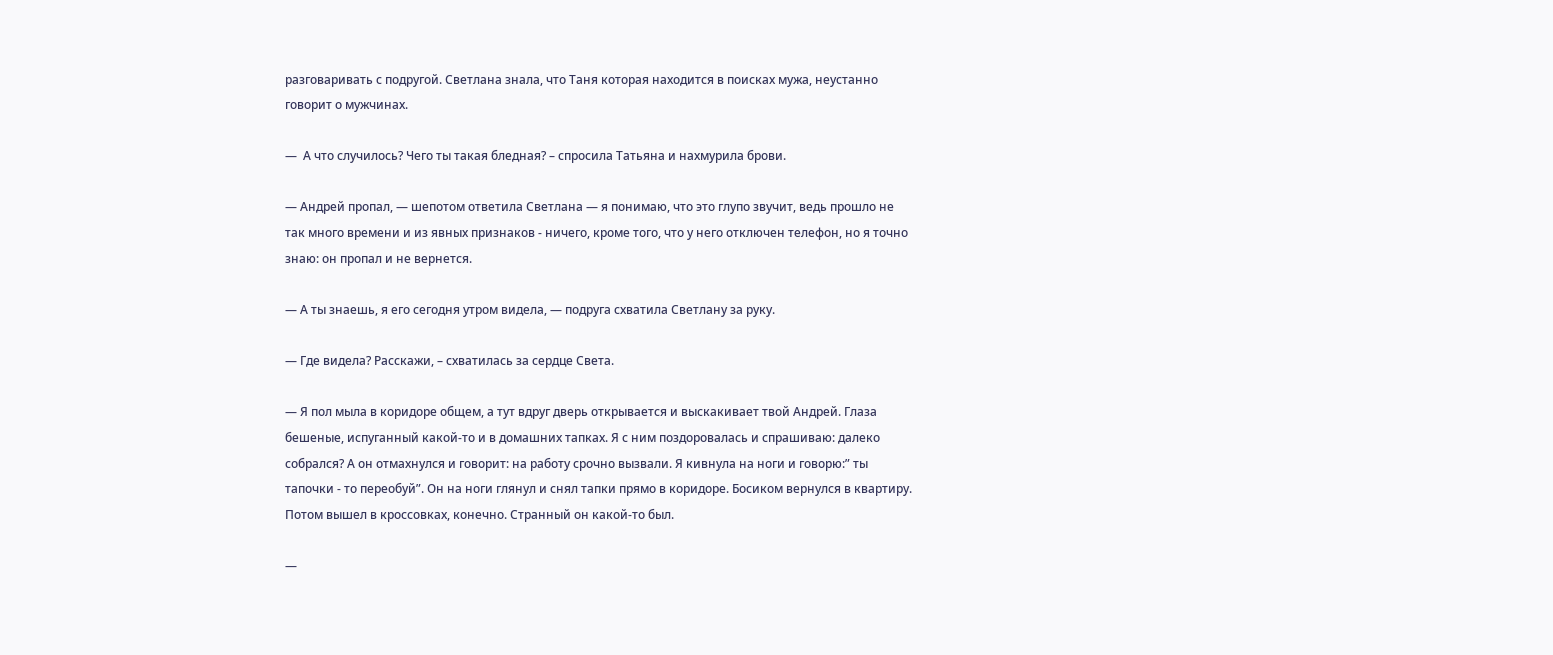разговаривать с подругой. Светлана знала, что Таня которая находится в поисках мужа, неустанно говорит о мужчинах.

—  А что случилось? Чего ты такая бледная? – спросила Татьяна и нахмурила брови.

— Андрей пропал, — шепотом ответила Светлана — я понимаю, что это глупо звучит, ведь прошло не так много времени и из явных признаков - ничего, кроме того, что у него отключен телефон, но я точно знаю: он пропал и не вернется.

— А ты знаешь, я его сегодня утром видела, — подруга схватила Светлану за руку.

— Где видела? Расскажи, – схватилась за сердце Света.

— Я пол мыла в коридоре общем, а тут вдруг дверь открывается и выскакивает твой Андрей. Глаза бешеные, испуганный какой-то и в домашних тапках. Я с ним поздоровалась и спрашиваю: далеко собрался? А он отмахнулся и говорит: на работу срочно вызвали. Я кивнула на ноги и говорю:” ты тапочки - то переобуй”. Он на ноги глянул и снял тапки прямо в коридоре. Босиком вернулся в квартиру. Потом вышел в кроссовках, конечно. Странный он какой-то был.

—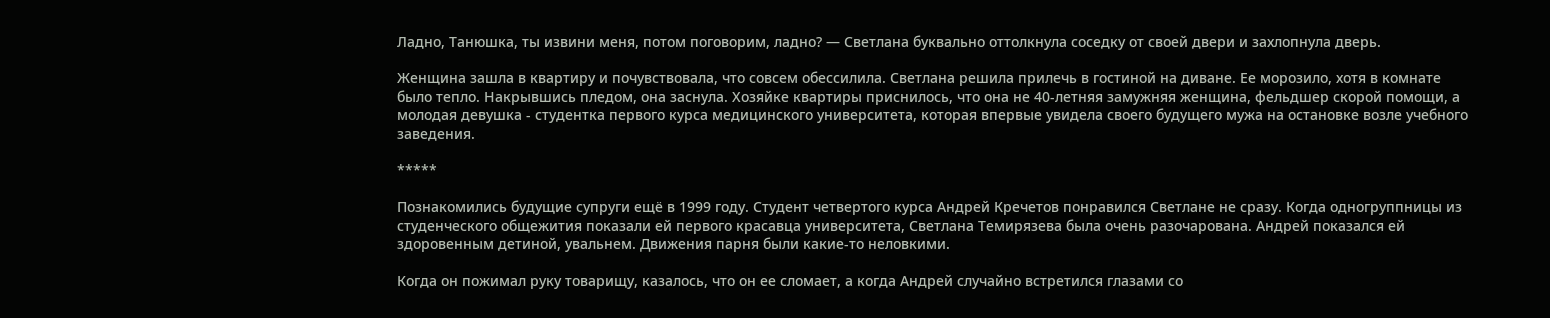Ладно, Танюшка, ты извини меня, потом поговорим, ладно? — Светлана буквально оттолкнула соседку от своей двери и захлопнула дверь.

Женщина зашла в квартиру и почувствовала, что совсем обессилила. Светлана решила прилечь в гостиной на диване. Ее морозило, хотя в комнате было тепло. Накрывшись пледом, она заснула. Хозяйке квартиры приснилось, что она не 40-летняя замужняя женщина, фельдшер скорой помощи, а молодая девушка - студентка первого курса медицинского университета, которая впервые увидела своего будущего мужа на остановке возле учебного заведения.

*****

Познакомились будущие супруги ещё в 1999 году. Студент четвертого курса Андрей Кречетов понравился Светлане не сразу. Когда одногруппницы из студенческого общежития показали ей первого красавца университета, Светлана Темирязева была очень разочарована. Андрей показался ей здоровенным детиной, увальнем. Движения парня были какие-то неловкими.

Когда он пожимал руку товарищу, казалось, что он ее сломает, а когда Андрей случайно встретился глазами со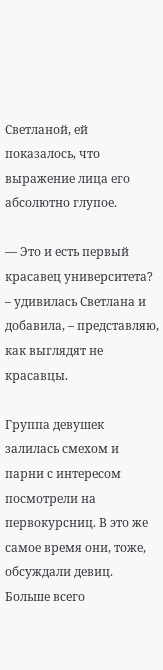Светланой, ей показалось, что выражение лица его абсолютно глупое.

— Это и есть первый красавец университета? – удивилась Светлана и добавила, – представляю, как выглядят не красавцы.

Группа девушек залилась смехом и парни с интересом посмотрели на первокурсниц. В это же самое время они, тоже, обсуждали девиц. Больше всего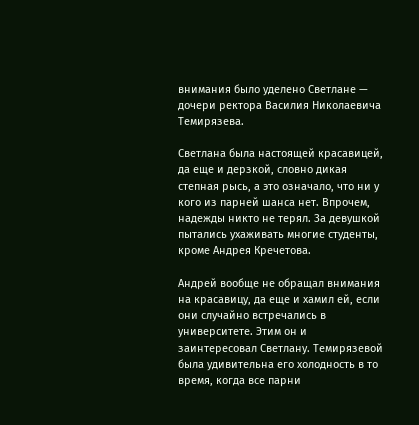внимания было уделено Светлане —  дочери ректора Василия Николаевича Темирязева.

Светлана была настоящей красавицей, да еще и дерзкой, словно дикая степная рысь, а это означало, что ни у кого из парней шанса нет. Впрочем, надежды никто не терял. За девушкой пытались ухаживать многие студенты, кроме Андрея Кречетова.

Андрей вообще не обращал внимания на красавицу, да еще и хамил ей, если они случайно встречались в университете. Этим он и заинтересовал Светлану. Темирязевой была удивительна его холодность в то время, когда все парни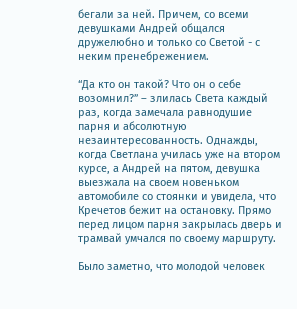бегали за ней. Причем, со всеми девушками Андрей общался дружелюбно и только со Светой - с неким пренебрежением.

“Да кто он такой? Что он о себе возомнил?” – злилась Света каждый раз, когда замечала равнодушие парня и абсолютную незаинтересованность. Однажды, когда Светлана училась уже на втором курсе, а Андрей на пятом, девушка выезжала на своем новеньком автомобиле со стоянки и увидела, что Кречетов бежит на остановку. Прямо перед лицом парня закрылась дверь и трамвай умчался по своему маршруту.

Было заметно, что молодой человек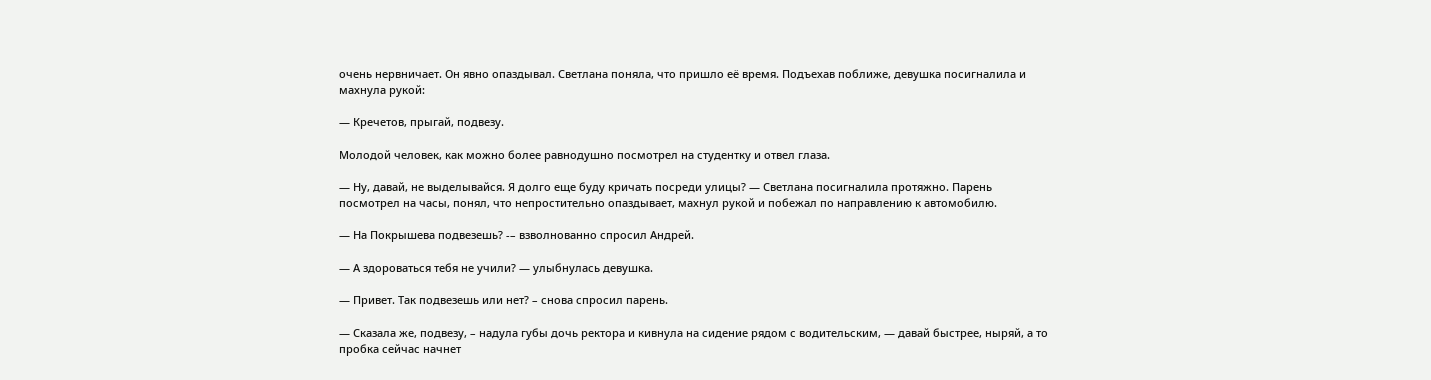очень нервничает. Он явно опаздывал. Светлана поняла, что пришло её время. Подъехав поближе, девушка посигналила и махнула рукой:

— Кречетов, прыгай, подвезу.

Молодой человек, как можно более равнодушно посмотрел на студентку и отвел глаза.

— Ну, давай, не выделывайся. Я долго еще буду кричать посреди улицы? — Светлана посигналила протяжно. Парень посмотрел на часы, понял, что непростительно опаздывает, махнул рукой и побежал по направлению к автомобилю.

— На Покрышева подвезешь? -– взволнованно спросил Андрей.

— А здороваться тебя не учили? — улыбнулась девушка.

— Привет. Так подвезешь или нет? – снова спросил парень.

— Сказала же, подвезу, – надула губы дочь ректора и кивнула на сидение рядом с водительским, — давай быстрее, ныряй, а то пробка сейчас начнет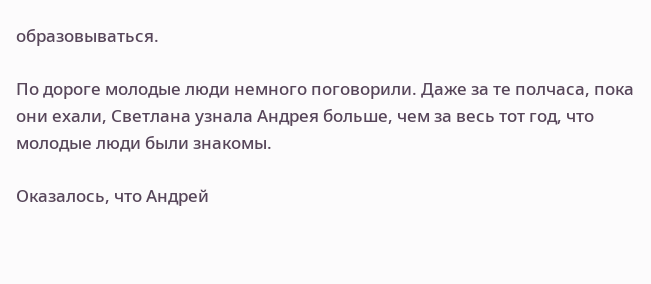образовываться.

По дороге молодые люди немного поговорили. Даже за те полчаса, пока они ехали, Светлана узнала Андрея больше, чем за весь тот год, что молодые люди были знакомы.

Оказалось, что Андрей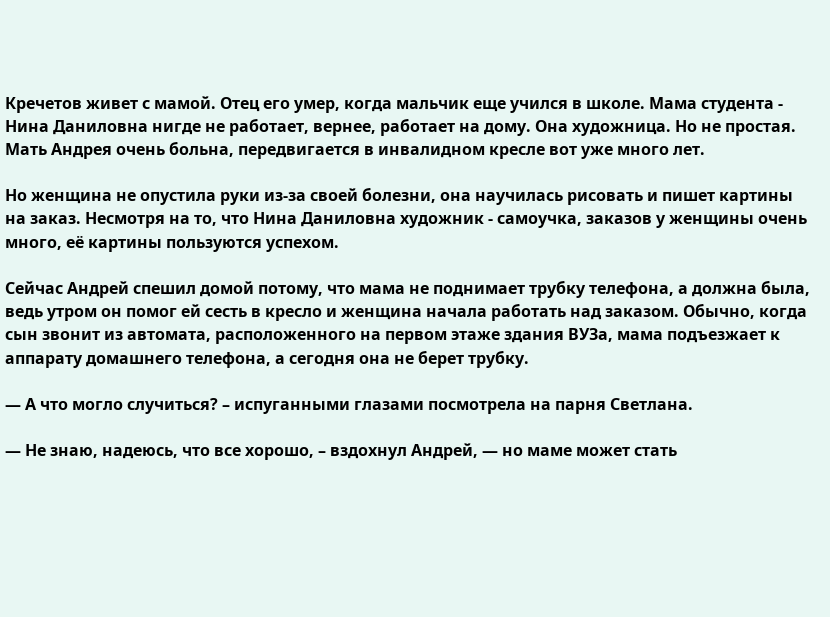Кречетов живет с мамой. Отец его умер, когда мальчик еще учился в школе. Мама студента - Нина Даниловна нигде не работает, вернее, работает на дому. Она художница. Но не простая. Мать Андрея очень больна, передвигается в инвалидном кресле вот уже много лет.

Но женщина не опустила руки из-за своей болезни, она научилась рисовать и пишет картины на заказ. Несмотря на то, что Нина Даниловна художник - самоучка, заказов у женщины очень много, её картины пользуются успехом.

Сейчас Андрей спешил домой потому, что мама не поднимает трубку телефона, а должна была, ведь утром он помог ей сесть в кресло и женщина начала работать над заказом. Обычно, когда сын звонит из автомата, расположенного на первом этаже здания ВУЗа, мама подъезжает к аппарату домашнего телефона, а сегодня она не берет трубку.

— А что могло случиться? – испуганными глазами посмотрела на парня Светлана.

— Не знаю, надеюсь, что все хорошо, – вздохнул Андрей, — но маме может стать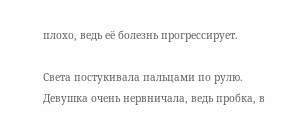плохо, ведь её болезнь прогрессирует.

Света постукивала пальцами по рулю. Девушка очень нервничала, ведь пробка, в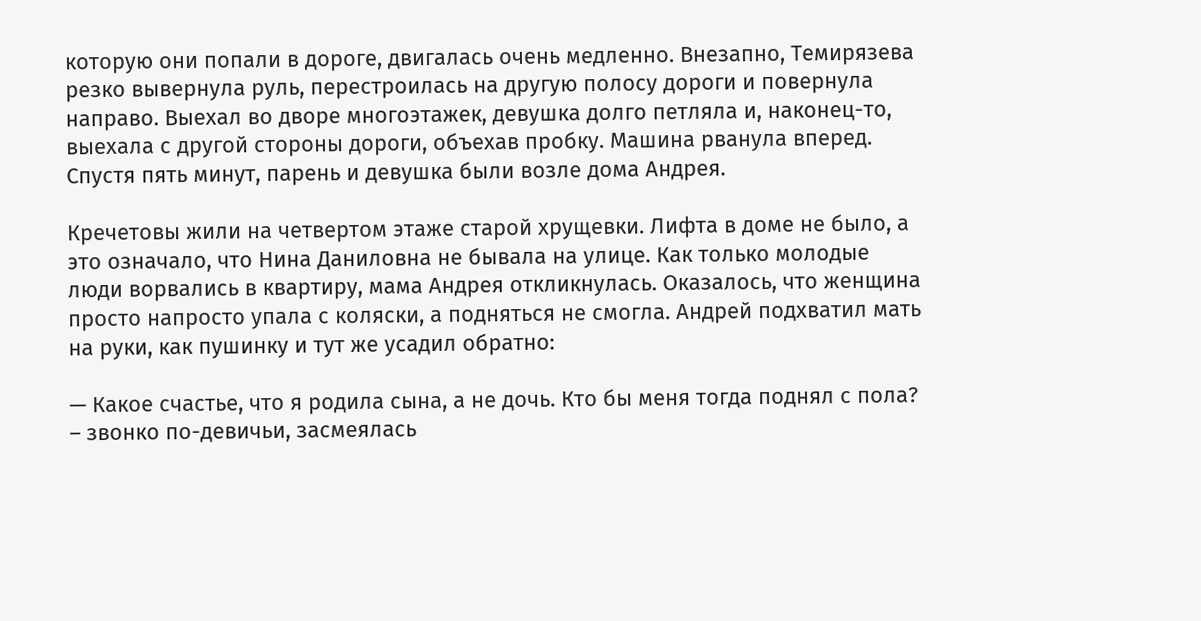которую они попали в дороге, двигалась очень медленно. Внезапно, Темирязева резко вывернула руль, перестроилась на другую полосу дороги и повернула направо. Выехал во дворе многоэтажек, девушка долго петляла и, наконец-то, выехала с другой стороны дороги, объехав пробку. Машина рванула вперед. Спустя пять минут, парень и девушка были возле дома Андрея.

Кречетовы жили на четвертом этаже старой хрущевки. Лифта в доме не было, а это означало, что Нина Даниловна не бывала на улице. Как только молодые люди ворвались в квартиру, мама Андрея откликнулась. Оказалось, что женщина просто напросто упала с коляски, а подняться не смогла. Андрей подхватил мать на руки, как пушинку и тут же усадил обратно:

— Какое счастье, что я родила сына, а не дочь. Кто бы меня тогда поднял с пола? – звонко по-девичьи, засмеялась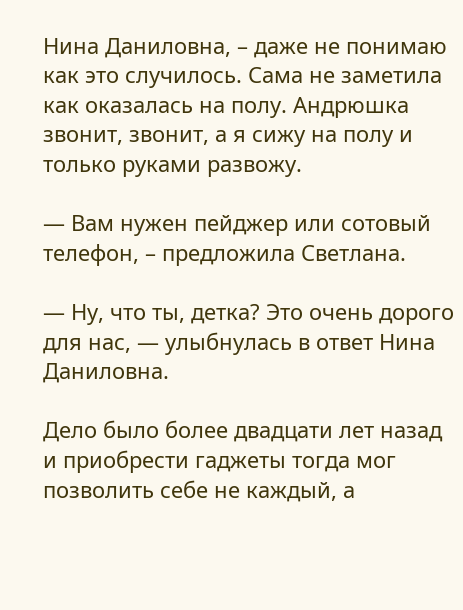Нина Даниловна, – даже не понимаю как это случилось. Сама не заметила как оказалась на полу. Андрюшка звонит, звонит, а я сижу на полу и только руками развожу.

— Вам нужен пейджер или сотовый телефон, – предложила Светлана.

— Ну, что ты, детка? Это очень дорого для нас, — улыбнулась в ответ Нина Даниловна.

Дело было более двадцати лет назад и приобрести гаджеты тогда мог позволить себе не каждый, а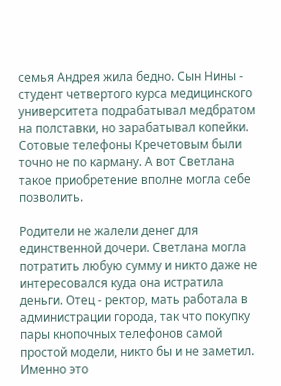семья Андрея жила бедно. Сын Нины - студент четвертого курса медицинского университета подрабатывал медбратом на полставки, но зарабатывал копейки. Сотовые телефоны Кречетовым были точно не по карману. А вот Светлана такое приобретение вполне могла себе позволить.

Родители не жалели денег для единственной дочери. Светлана могла потратить любую сумму и никто даже не интересовался куда она истратила деньги. Отец - ректор, мать работала в администрации города, так что покупку пары кнопочных телефонов самой простой модели, никто бы и не заметил. Именно это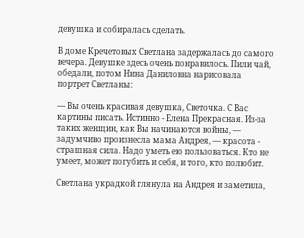девушка и собиралась сделать.

В доме Кречетовых Светлана задержалась до самого вечера. Девушке здесь очень понравилось. Пили чай, обедали, потом Нина Даниловна нарисовала портрет Светланы:

— Вы очень красивая девушка, Светочка. С Вас картины писать. Истинно - Елена Прекрасная. Из-за таких женщин, как Вы начинаются войны, — задумчиво произнесла мама Андрея, — красота - страшная сила. Надо уметь ею пользоваться. Кто не умеет, может погубить и себя, и того, кто полюбит.

Светлана украдкой глянула на Андрея и заметила,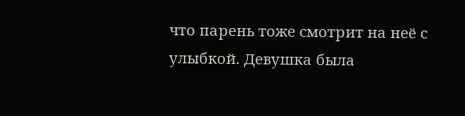что парень тоже смотрит на неё с улыбкой. Девушка была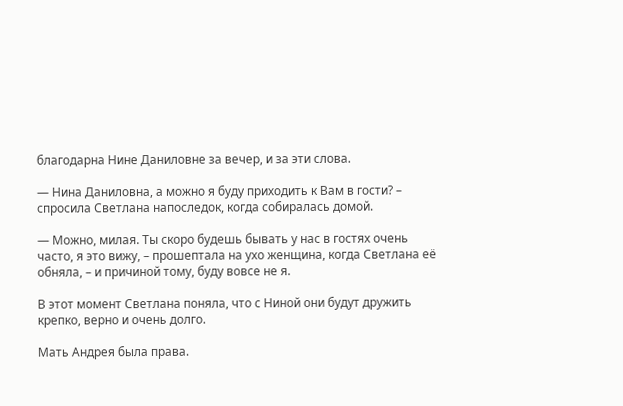благодарна Нине Даниловне за вечер, и за эти слова.

— Нина Даниловна, а можно я буду приходить к Вам в гости? – спросила Светлана напоследок, когда собиралась домой.

— Можно, милая. Ты скоро будешь бывать у нас в гостях очень часто, я это вижу, – прошептала на ухо женщина, когда Светлана её обняла, – и причиной тому, буду вовсе не я.

В этот момент Светлана поняла, что с Ниной они будут дружить крепко, верно и очень долго.

Мать Андрея была права.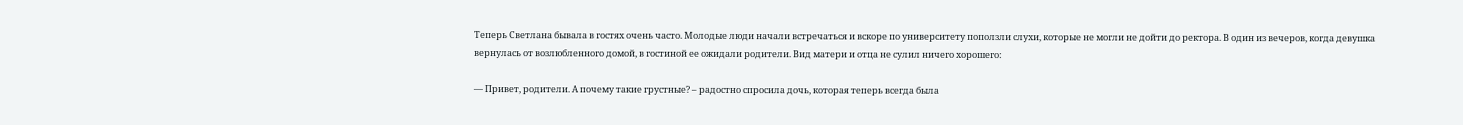Теперь Светлана бывала в гостях очень часто. Молодые люди начали встречаться и вскоре по университету поползли слухи, которые не могли не дойти до ректора. В один из вечеров, когда девушка вернулась от возлюбленного домой, в гостиной ее ожидали родители. Вид матери и отца не сулил ничего хорошего:

— Привет, родители. А почему такие грустные? – радостно спросила дочь, которая теперь всегда была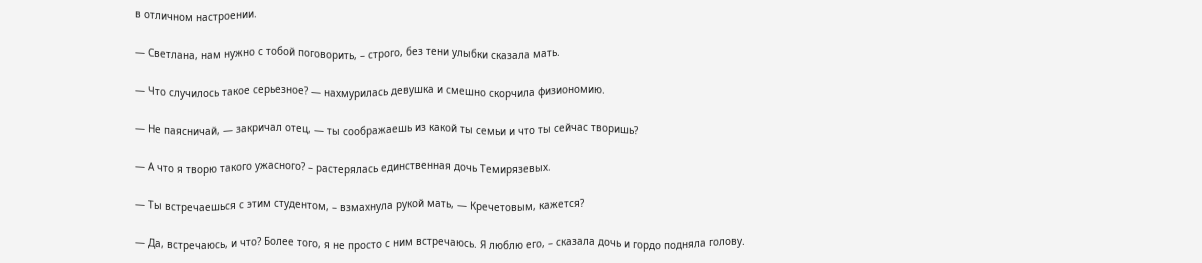в отличном настроении.

— Светлана, нам нужно с тобой поговорить, – строго, без тени улыбки сказала мать.

— Что случилось такое серьезное? — нахмурилась девушка и смешно скорчила физиономию.

— Не паясничай, — закричал отец, — ты соображаешь из какой ты семьи и что ты сейчас творишь?

— А что я творю такого ужасного? – растерялась единственная дочь Темирязевых.

— Ты встречаешься с этим студентом, – взмахнула рукой мать, — Кречетовым, кажется?

— Да, встречаюсь, и что? Более того, я не просто с ним встречаюсь. Я люблю его, – сказала дочь и гордо подняла голову.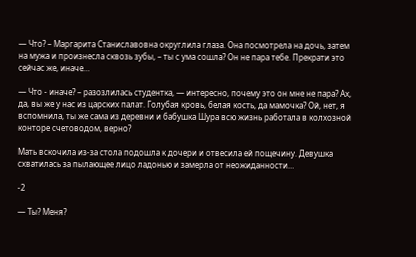— Что? – Маргарита Станиславовна округлила глаза. Она посмотрела на дочь, затем на мужа и произнесла сквозь зубы, – ты с ума сошла? Он не пара тебе. Прекрати это сейчас же, иначе…

— Что - иначе? – разозлилась студентка, — интересно, почему это он мне не пара? Ах, да, вы же у нас из царских палат. Голубая кровь, белая кость, да мамочка? Ой, нет, я вспомнила, ты же сама из деревни и бабушка Шура всю жизнь работала в колхозной конторе счетоводом, верно?

Мать вскочила из-за стола подошла к дочери и отвесила ей пощечину. Девушка схватилась за пылающее лицо ладонью и замерла от неожиданности…

-2

— Ты? Меня?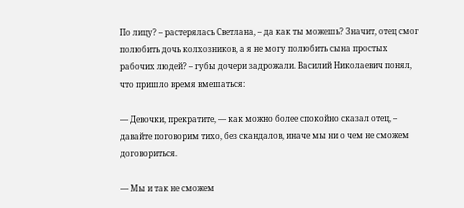По лицу? – растерялась Светлана, – да как ты можешь? Значит, отец смог полюбить дочь колхозников, а я не могу полюбить сына простых рабочих людей? – губы дочери задрожали. Василий Николаевич понял, что пришло время вмешаться:

— Девочки, прекратите, — как можно более спокойно сказал отец, – давайте поговорим тихо, без скандалов, иначе мы ни о чем не сможем договориться.

— Мы и так не сможем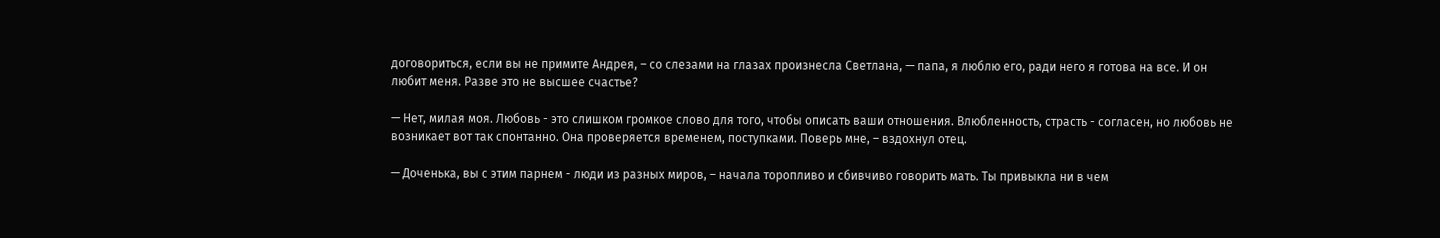договориться, если вы не примите Андрея, – со слезами на глазах произнесла Светлана, — папа, я люблю его, ради него я готова на все. И он любит меня. Разве это не высшее счастье?

— Нет, милая моя. Любовь - это слишком громкое слово для того, чтобы описать ваши отношения. Влюбленность, страсть - согласен, но любовь не возникает вот так спонтанно. Она проверяется временем, поступками. Поверь мне, – вздохнул отец.

— Доченька, вы с этим парнем - люди из разных миров, – начала торопливо и сбивчиво говорить мать. Ты привыкла ни в чем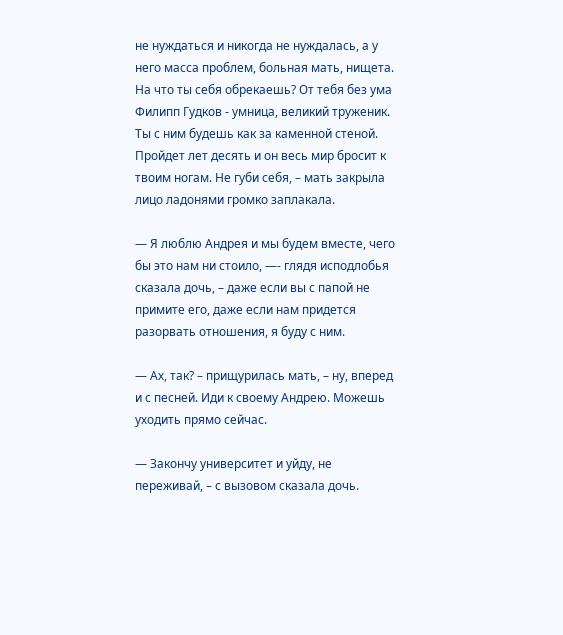не нуждаться и никогда не нуждалась, а у него масса проблем, больная мать, нищета. На что ты себя обрекаешь? От тебя без ума Филипп Гудков - умница, великий труженик. Ты с ним будешь как за каменной стеной. Пройдет лет десять и он весь мир бросит к твоим ногам. Не губи себя, – мать закрыла лицо ладонями громко заплакала.

— Я люблю Андрея и мы будем вместе, чего бы это нам ни стоило, —- глядя исподлобья сказала дочь, – даже если вы с папой не примите его, даже если нам придется разорвать отношения, я буду с ним.

— Ах, так? – прищурилась мать, – ну, вперед и с песней. Иди к своему Андрею. Можешь уходить прямо сейчас.

— Закончу университет и уйду, не переживай, – с вызовом сказала дочь.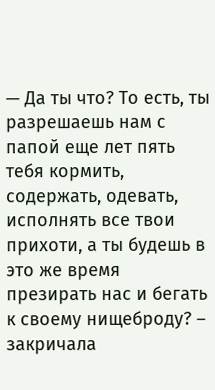— Да ты что? То есть, ты разрешаешь нам с папой еще лет пять тебя кормить, содержать, одевать, исполнять все твои прихоти, а ты будешь в это же время презирать нас и бегать к своему нищеброду? – закричала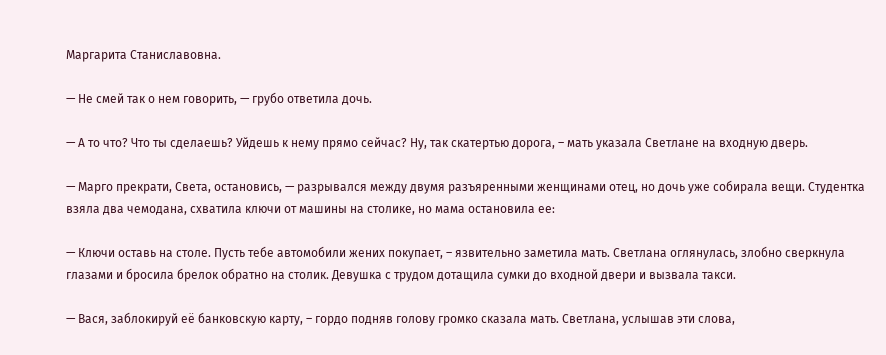Маргарита Станиславовна.

— Не смей так о нем говорить, — грубо ответила дочь.

— А то что? Что ты сделаешь? Уйдешь к нему прямо сейчас? Ну, так скатертью дорога, – мать указала Светлане на входную дверь.

— Марго прекрати, Света, остановись, — разрывался между двумя разъяренными женщинами отец, но дочь уже собирала вещи. Студентка взяла два чемодана, схватила ключи от машины на столике, но мама остановила ее:

— Ключи оставь на столе. Пусть тебе автомобили жених покупает, – язвительно заметила мать. Светлана оглянулась, злобно сверкнула глазами и бросила брелок обратно на столик. Девушка с трудом дотащила сумки до входной двери и вызвала такси.

— Вася, заблокируй её банковскую карту, – гордо подняв голову громко сказала мать. Светлана, услышав эти слова,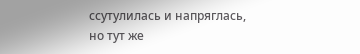ссутулилась и напряглась, но тут же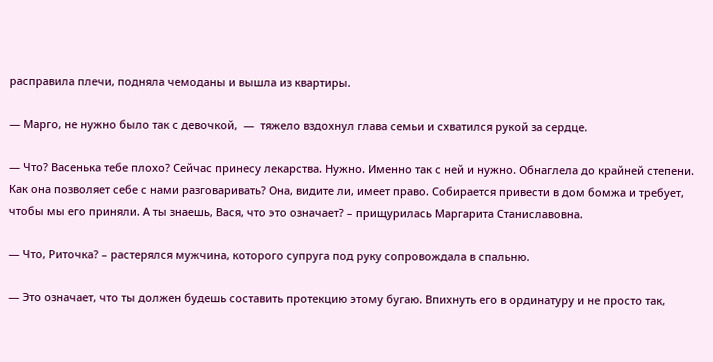расправила плечи, подняла чемоданы и вышла из квартиры.

— Марго, не нужно было так с девочкой,  —  тяжело вздохнул глава семьи и схватился рукой за сердце.

— Что? Васенька тебе плохо? Сейчас принесу лекарства. Нужно. Именно так с ней и нужно. Обнаглела до крайней степени. Как она позволяет себе с нами разговаривать? Она, видите ли, имеет право. Собирается привести в дом бомжа и требует, чтобы мы его приняли. А ты знаешь, Вася, что это означает? – прищурилась Маргарита Станиславовна.

— Что, Риточка? – растерялся мужчина, которого супруга под руку сопровождала в спальню.

— Это означает, что ты должен будешь составить протекцию этому бугаю. Впихнуть его в ординатуру и не просто так,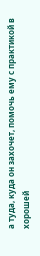а туда, куда он захочет, помочь ему с практикой в хорошей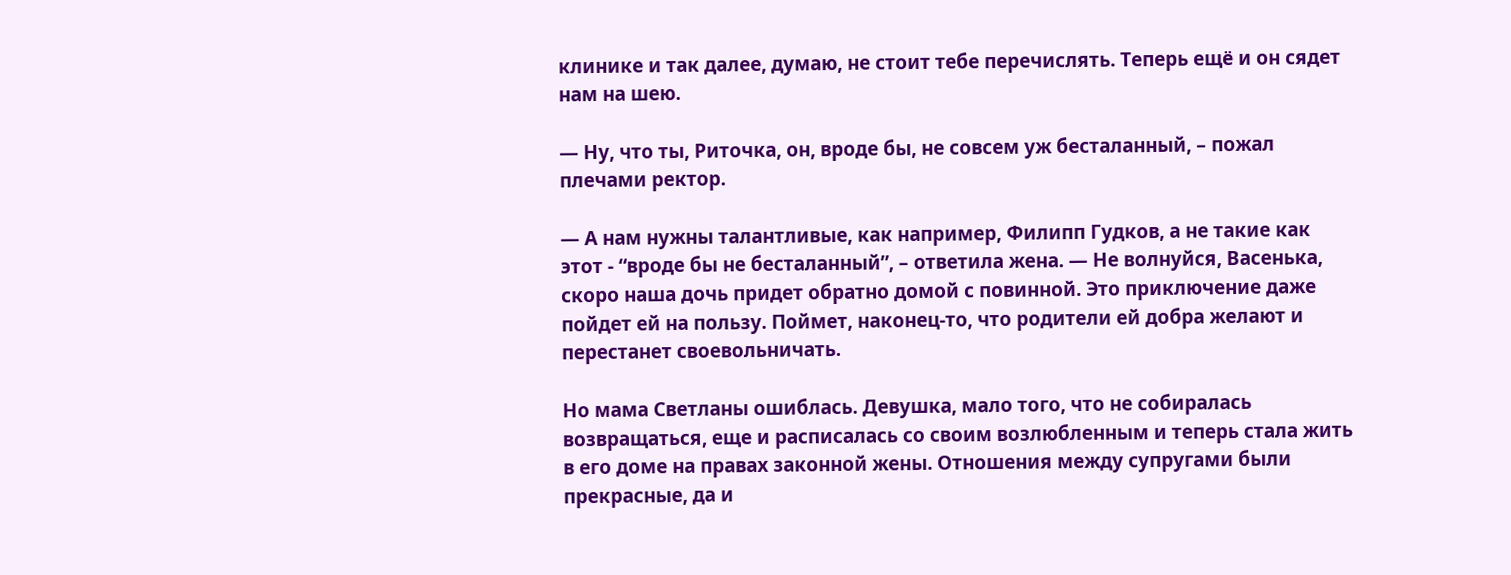клинике и так далее, думаю, не стоит тебе перечислять. Теперь ещё и он сядет нам на шею.

— Ну, что ты, Риточка, он, вроде бы, не совсем уж бесталанный, – пожал плечами ректор.

— А нам нужны талантливые, как например, Филипп Гудков, а не такие как этот - “вроде бы не бесталанный”, – ответила жена. — Не волнуйся, Васенька, скоро наша дочь придет обратно домой с повинной. Это приключение даже пойдет ей на пользу. Поймет, наконец-то, что родители ей добра желают и перестанет своевольничать.

Но мама Светланы ошиблась. Девушка, мало того, что не собиралась возвращаться, еще и расписалась со своим возлюбленным и теперь стала жить в его доме на правах законной жены. Отношения между супругами были прекрасные, да и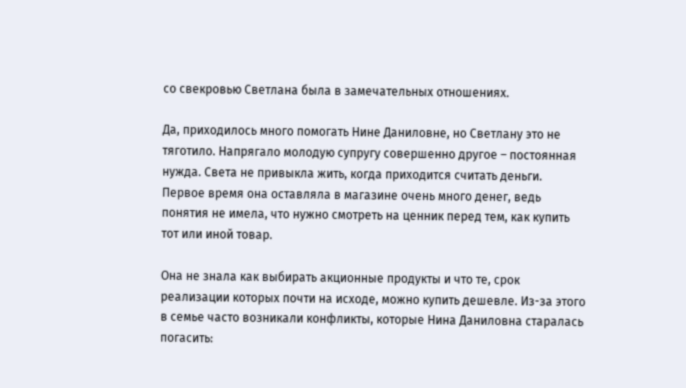со свекровью Светлана была в замечательных отношениях.

Да, приходилось много помогать Нине Даниловне, но Светлану это не тяготило. Напрягало молодую супругу совершенно другое – постоянная нужда. Света не привыкла жить, когда приходится считать деньги. Первое время она оставляла в магазине очень много денег, ведь понятия не имела, что нужно смотреть на ценник перед тем, как купить тот или иной товар.

Она не знала как выбирать акционные продукты и что те, срок реализации которых почти на исходе, можно купить дешевле. Из-за этого в семье часто возникали конфликты, которые Нина Даниловна старалась погасить: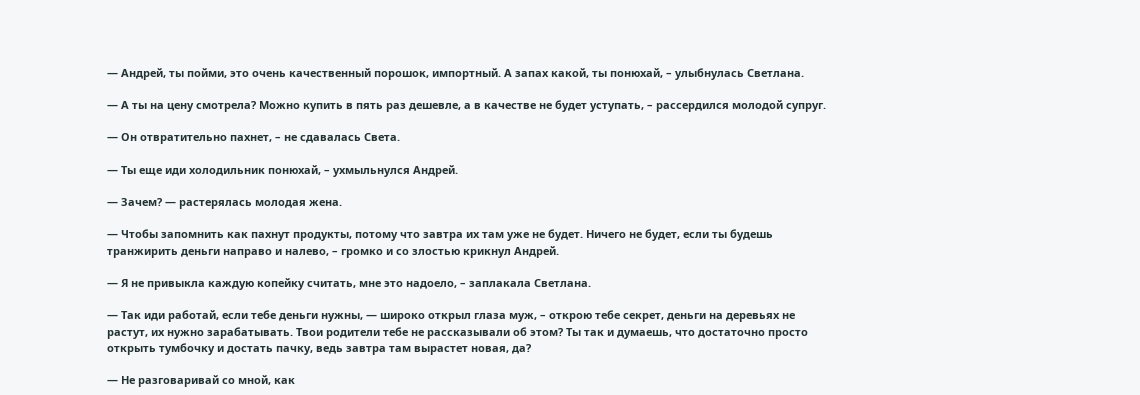— Андрей, ты пойми, это очень качественный порошок, импортный. А запах какой, ты понюхай, – улыбнулась Светлана.

— А ты на цену смотрела? Можно купить в пять раз дешевле, а в качестве не будет уступать, – рассердился молодой супруг.

— Он отвратительно пахнет, – не сдавалась Света.

— Ты еще иди холодильник понюхай, – ухмыльнулся Андрей.

— Зачем? — растерялась молодая жена.

— Чтобы запомнить как пахнут продукты, потому что завтра их там уже не будет. Ничего не будет, если ты будешь транжирить деньги направо и налево, – громко и со злостью крикнул Андрей.

— Я не привыкла каждую копейку считать, мне это надоело, – заплакала Светлана.

— Так иди работай, если тебе деньги нужны, — широко открыл глаза муж, – открою тебе секрет, деньги на деревьях не растут, их нужно зарабатывать. Твои родители тебе не рассказывали об этом? Ты так и думаешь, что достаточно просто открыть тумбочку и достать пачку, ведь завтра там вырастет новая, да?

— Не разговаривай со мной, как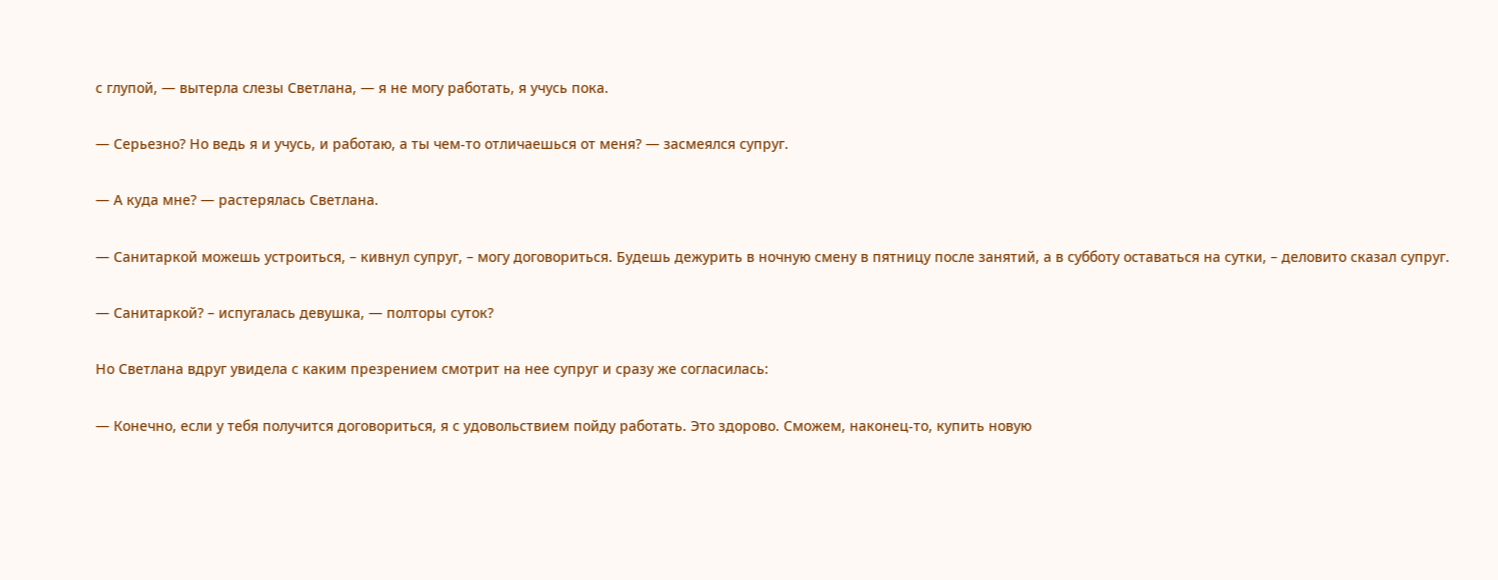с глупой, — вытерла слезы Светлана, — я не могу работать, я учусь пока.

— Серьезно? Но ведь я и учусь, и работаю, а ты чем-то отличаешься от меня? — засмеялся супруг.

— А куда мне? — растерялась Светлана.

— Санитаркой можешь устроиться, – кивнул супруг, – могу договориться. Будешь дежурить в ночную смену в пятницу после занятий, а в субботу оставаться на сутки, – деловито сказал супруг.

— Санитаркой? – испугалась девушка, — полторы суток?

Но Светлана вдруг увидела с каким презрением смотрит на нее супруг и сразу же согласилась:

— Конечно, если у тебя получится договориться, я с удовольствием пойду работать. Это здорово. Сможем, наконец-то, купить новую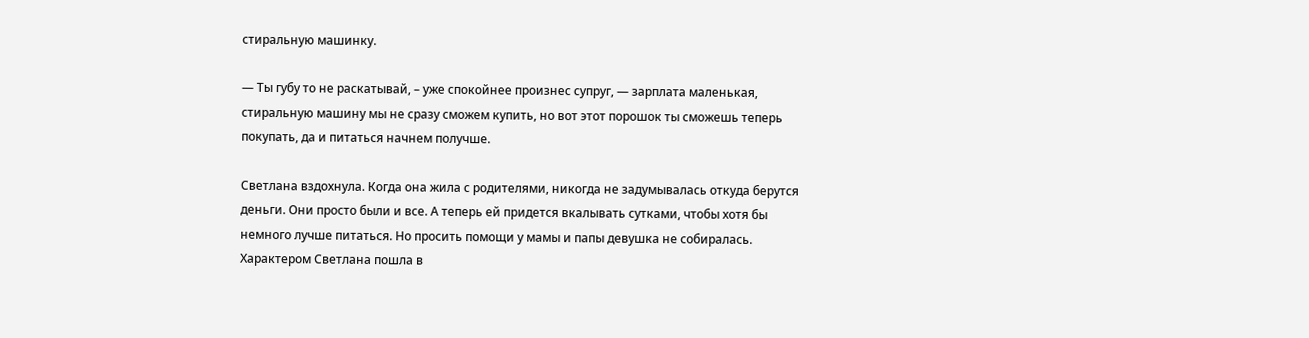стиральную машинку.

— Ты губу то не раскатывай, – уже спокойнее произнес супруг, — зарплата маленькая, стиральную машину мы не сразу сможем купить, но вот этот порошок ты сможешь теперь покупать, да и питаться начнем получше.

Светлана вздохнула. Когда она жила с родителями, никогда не задумывалась откуда берутся деньги. Они просто были и все. А теперь ей придется вкалывать сутками, чтобы хотя бы немного лучше питаться. Но просить помощи у мамы и папы девушка не собиралась. Характером Светлана пошла в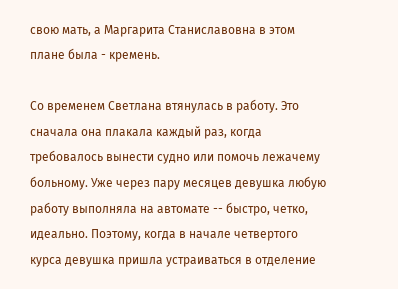свою мать, а Маргарита Станиславовна в этом плане была - кремень.

Со временем Светлана втянулась в работу. Это сначала она плакала каждый раз, когда требовалось вынести судно или помочь лежачему больному. Уже через пару месяцев девушка любую работу выполняла на автомате -- быстро, четко, идеально. Поэтому, когда в начале четвертого курса девушка пришла устраиваться в отделение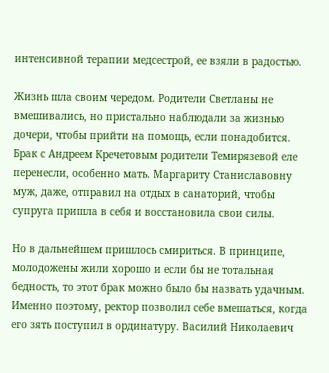интенсивной терапии медсестрой, ее взяли в радостью.

Жизнь шла своим чередом. Родители Светланы не вмешивались, но пристально наблюдали за жизнью дочери, чтобы прийти на помощь, если понадобится. Брак с Андреем Кречетовым родители Темирязевой еле перенесли, особенно мать. Маргариту Станиславовну муж, даже, отправил на отдых в санаторий, чтобы супруга пришла в себя и восстановила свои силы.

Но в дальнейшем пришлось смириться. В принципе, молодожены жили хорошо и если бы не тотальная бедность, то этот брак можно было бы назвать удачным. Именно поэтому, ректор позволил себе вмешаться, когда его зять поступил в ординатуру. Василий Николаевич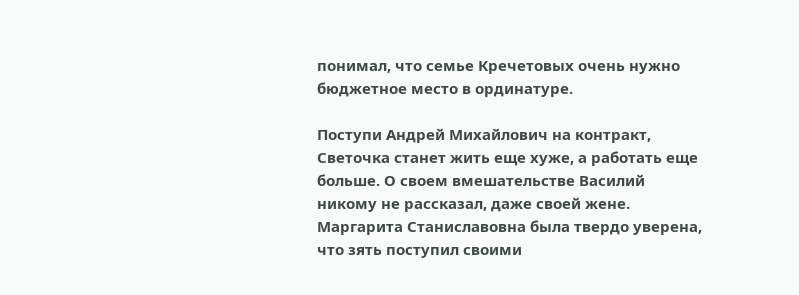понимал, что семье Кречетовых очень нужно бюджетное место в ординатуре.

Поступи Андрей Михайлович на контракт, Светочка станет жить еще хуже, а работать еще больше. О своем вмешательстве Василий никому не рассказал, даже своей жене. Маргарита Станиславовна была твердо уверена, что зять поступил своими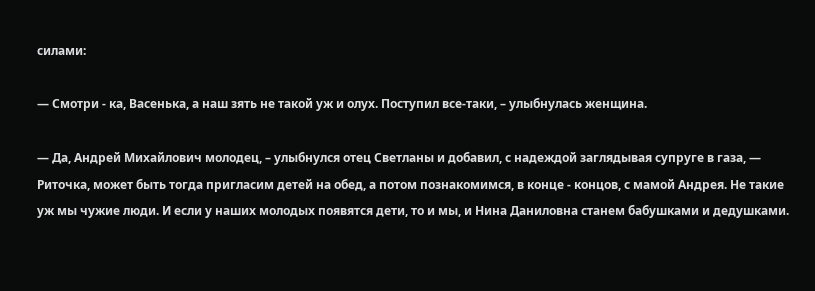силами:

— Смотри - ка, Васенька, а наш зять не такой уж и олух. Поступил все-таки, – улыбнулась женщина.

— Да, Андрей Михайлович молодец, – улыбнулся отец Светланы и добавил, с надеждой заглядывая супруге в газа, — Риточка, может быть тогда пригласим детей на обед, а потом познакомимся, в конце - концов, с мамой Андрея. Не такие уж мы чужие люди. И если у наших молодых появятся дети, то и мы, и Нина Даниловна станем бабушками и дедушками.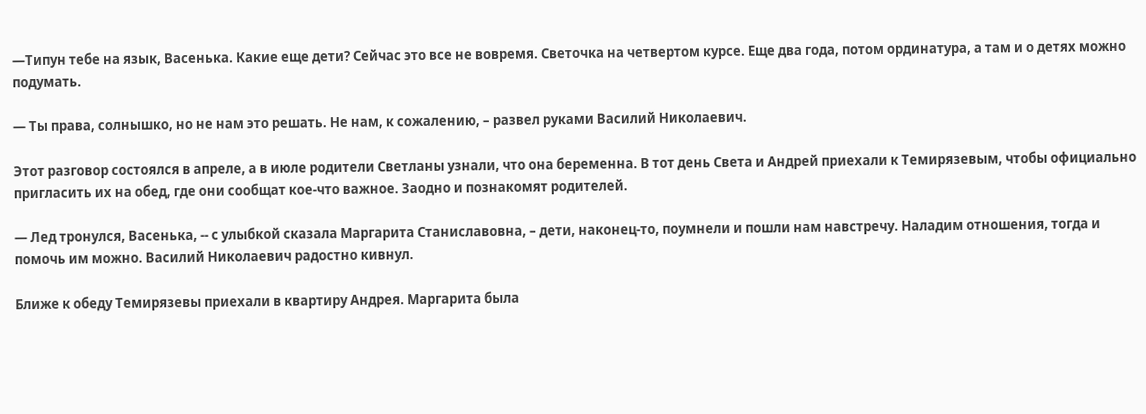—Типун тебе на язык, Васенька. Какие еще дети? Сейчас это все не вовремя. Светочка на четвертом курсе. Еще два года, потом ординатура, а там и о детях можно подумать.

— Ты права, солнышко, но не нам это решать. Не нам, к сожалению, – развел руками Василий Николаевич.

Этот разговор состоялся в апреле, а в июле родители Светланы узнали, что она беременна. В тот день Света и Андрей приехали к Темирязевым, чтобы официально пригласить их на обед, где они сообщат кое-что важное. Заодно и познакомят родителей.

— Лед тронулся, Васенька, -- с улыбкой сказала Маргарита Станиславовна, – дети, наконец-то, поумнели и пошли нам навстречу. Наладим отношения, тогда и помочь им можно. Василий Николаевич радостно кивнул.

Ближе к обеду Темирязевы приехали в квартиру Андрея. Маргарита была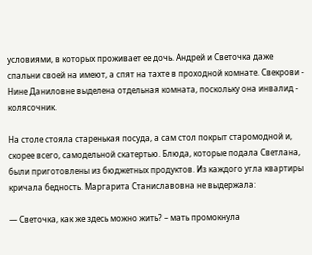условиями, в которых проживает ее дочь. Андрей и Светочка даже спальни своей на имеют, а спят на тахте в проходной комнате. Свекрови - Нине Даниловне выделена отдельная комната, поскольку она инвалид - колясочник.

На столе стояла старенькая посуда, а сам стол покрыт старомодной и, скорее всего, самодельной скатертью. Блюда, которые подала Светлана, были приготовлены из бюджетных продуктов. Из каждого угла квартиры кричала бедность. Маргарита Станиславовна не выдержала:

— Светочка, как же здесь можно жить? – мать промокнула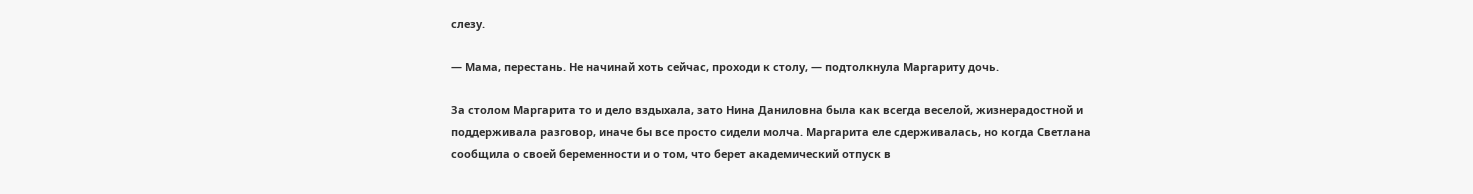слезу.

— Мама, перестань. Не начинай хоть сейчас, проходи к столу, — подтолкнула Маргариту дочь.

За столом Маргарита то и дело вздыхала, зато Нина Даниловна была как всегда веселой, жизнерадостной и поддерживала разговор, иначе бы все просто сидели молча. Маргарита еле сдерживалась, но когда Светлана сообщила о своей беременности и о том, что берет академический отпуск в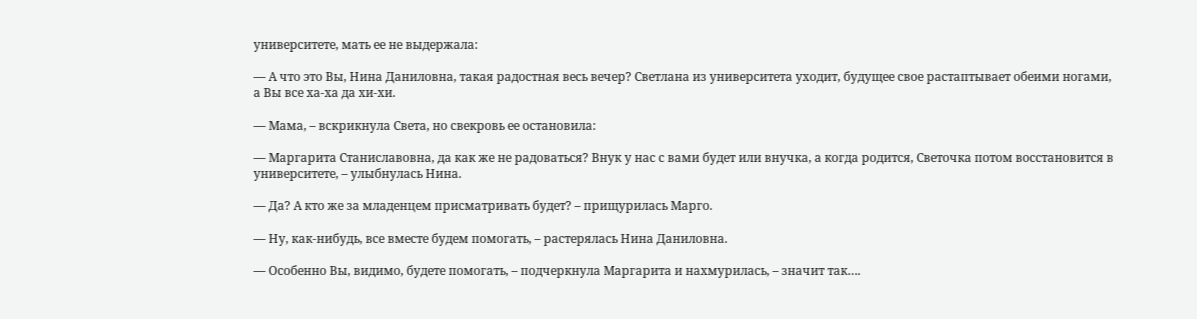университете, мать ее не выдержала:

— А что это Вы, Нина Даниловна, такая радостная весь вечер? Светлана из университета уходит, будущее свое растаптывает обеими ногами, а Вы все ха-ха да хи-хи.

— Мама, – вскрикнула Света, но свекровь ее остановила:

— Маргарита Станиславовна, да как же не радоваться? Внук у нас с вами будет или внучка, а когда родится, Светочка потом восстановится в университете, – улыбнулась Нина.

— Да? А кто же за младенцем присматривать будет? – прищурилась Марго.

— Ну, как-нибудь, все вместе будем помогать, – растерялась Нина Даниловна.

— Особенно Вы, видимо, будете помогать, – подчеркнула Маргарита и нахмурилась, – значит так….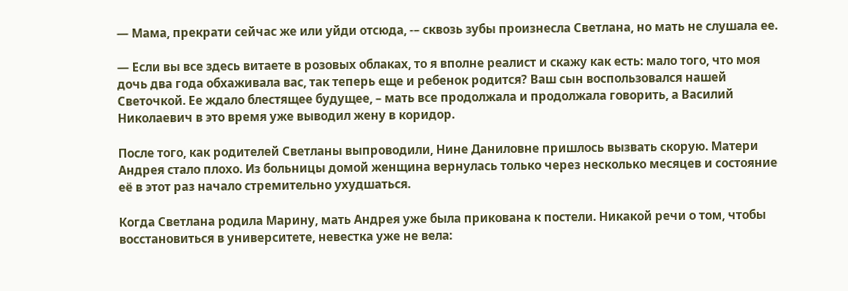— Мама, прекрати сейчас же или уйди отсюда, -– сквозь зубы произнесла Светлана, но мать не слушала ее.

— Если вы все здесь витаете в розовых облаках, то я вполне реалист и скажу как есть: мало того, что моя дочь два года обхаживала вас, так теперь еще и ребенок родится? Ваш сын воспользовался нашей Светочкой. Ее ждало блестящее будущее, – мать все продолжала и продолжала говорить, а Василий Николаевич в это время уже выводил жену в коридор.

После того, как родителей Светланы выпроводили, Нине Даниловне пришлось вызвать скорую. Матери Андрея стало плохо. Из больницы домой женщина вернулась только через несколько месяцев и состояние её в этот раз начало стремительно ухудшаться.

Когда Светлана родила Марину, мать Андрея уже была прикована к постели. Никакой речи о том, чтобы восстановиться в университете, невестка уже не вела: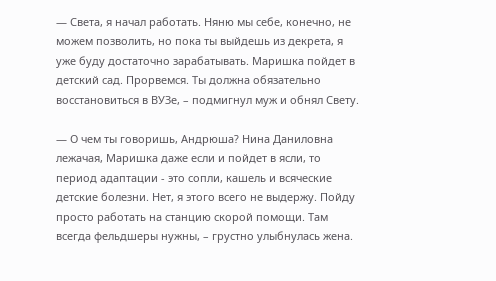— Света, я начал работать. Няню мы себе, конечно, не можем позволить, но пока ты выйдешь из декрета, я уже буду достаточно зарабатывать. Маришка пойдет в детский сад. Прорвемся. Ты должна обязательно восстановиться в ВУЗе, – подмигнул муж и обнял Свету.

— О чем ты говоришь, Андрюша? Нина Даниловна лежачая, Маришка даже если и пойдет в ясли, то период адаптации - это сопли, кашель и всяческие детские болезни. Нет, я этого всего не выдержу. Пойду просто работать на станцию скорой помощи. Там всегда фельдшеры нужны, – грустно улыбнулась жена.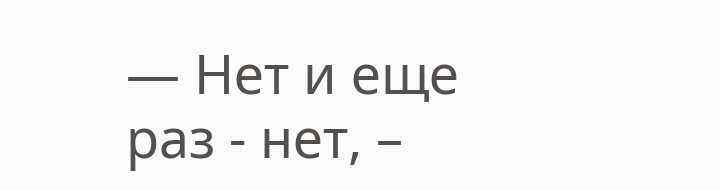— Нет и еще раз - нет, –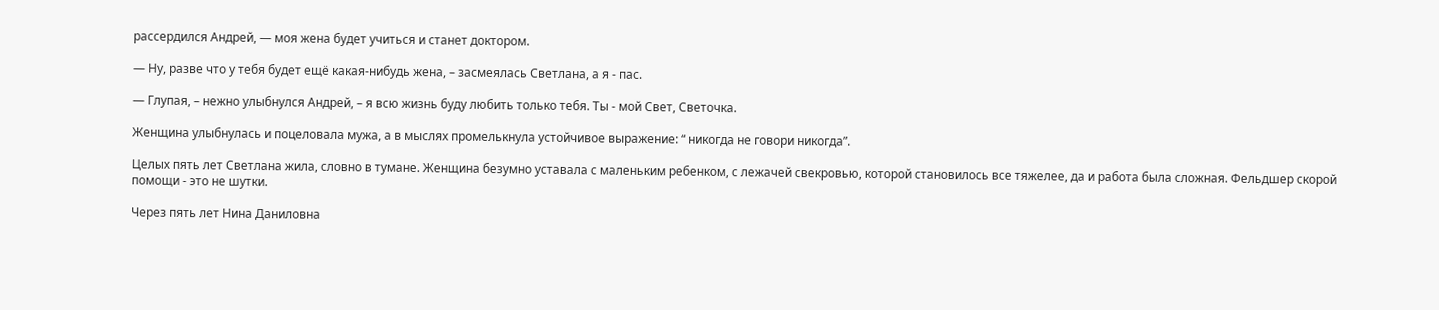рассердился Андрей, — моя жена будет учиться и станет доктором.

— Ну, разве что у тебя будет ещё какая-нибудь жена, – засмеялась Светлана, а я - пас.

— Глупая, – нежно улыбнулся Андрей, – я всю жизнь буду любить только тебя. Ты - мой Свет, Светочка.

Женщина улыбнулась и поцеловала мужа, а в мыслях промелькнула устойчивое выражение: “ никогда не говори никогда”.

Целых пять лет Светлана жила, словно в тумане. Женщина безумно уставала с маленьким ребенком, с лежачей свекровью, которой становилось все тяжелее, да и работа была сложная. Фельдшер скорой помощи - это не шутки.

Через пять лет Нина Даниловна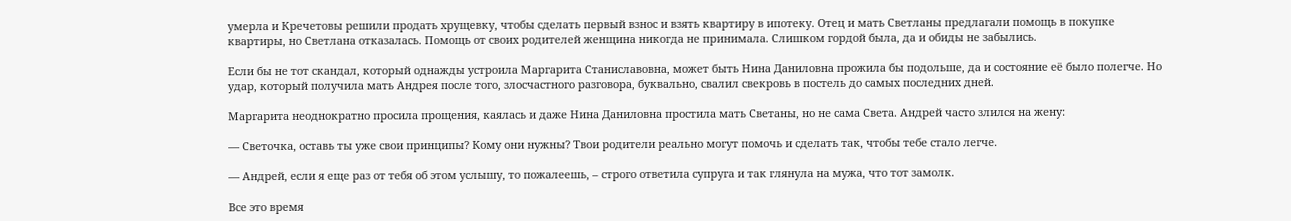умерла и Кречетовы решили продать хрущевку, чтобы сделать первый взнос и взять квартиру в ипотеку. Отец и мать Светланы предлагали помощь в покупке квартиры, но Светлана отказалась. Помощь от своих родителей женщина никогда не принимала. Слишком гордой была, да и обиды не забылись.

Если бы не тот скандал, который однажды устроила Маргарита Станиславовна, может быть Нина Даниловна прожила бы подольше, да и состояние её было полегче. Но удар, который получила мать Андрея после того, злосчастного разговора, буквально, свалил свекровь в постель до самых последних дней.

Маргарита неоднократно просила прощения, каялась и даже Нина Даниловна простила мать Светаны, но не сама Света. Андрей часто злился на жену:

— Светочка, оставь ты уже свои принципы? Кому они нужны? Твои родители реально могут помочь и сделать так, чтобы тебе стало легче.

— Андрей, если я еще раз от тебя об этом услышу, то пожалеешь, – строго ответила супруга и так глянула на мужа, что тот замолк.

Все это время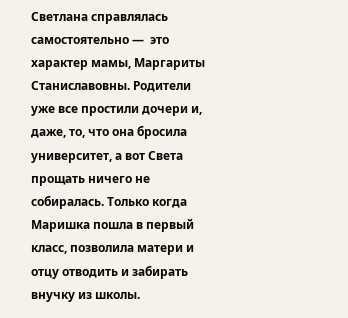Светлана справлялась самостоятельно —  это характер мамы, Маргариты Станиславовны. Родители уже все простили дочери и, даже, то, что она бросила университет, а вот Света прощать ничего не собиралась. Только когда Маришка пошла в первый класс, позволила матери и отцу отводить и забирать внучку из школы.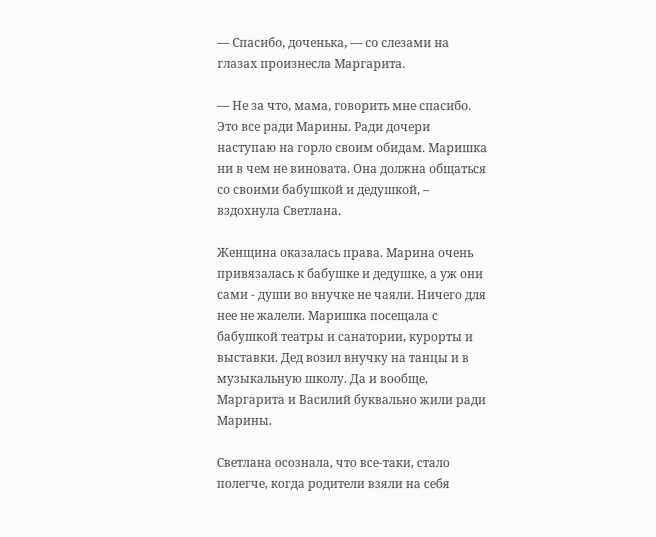— Спасибо, доченька, — со слезами на глазах произнесла Маргарита.

— Не за что, мама, говорить мне спасибо. Это все ради Марины. Ради дочери наступаю на горло своим обидам. Маришка ни в чем не виновата. Она должна общаться со своими бабушкой и дедушкой, – вздохнула Светлана.

Женщина оказалась права. Марина очень привязалась к бабушке и дедушке, а уж они сами - души во внучке не чаяли. Ничего для нее не жалели. Маришка посещала с бабушкой театры и санатории, курорты и выставки. Дед возил внучку на танцы и в музыкальную школу. Да и вообще, Маргарита и Василий буквально жили ради Марины.

Светлана осознала, что все-таки, стало полегче, когда родители взяли на себя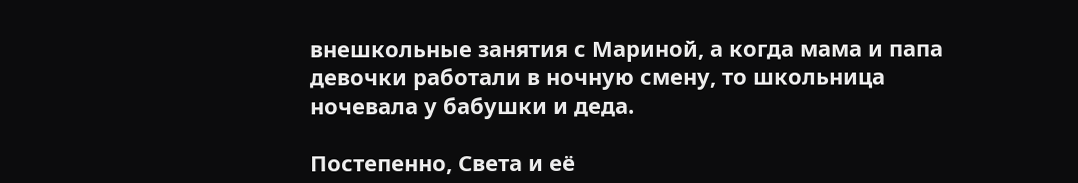внешкольные занятия с Мариной, а когда мама и папа девочки работали в ночную смену, то школьница ночевала у бабушки и деда.

Постепенно, Света и её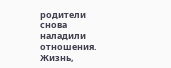родители снова наладили отношения. Жизнь,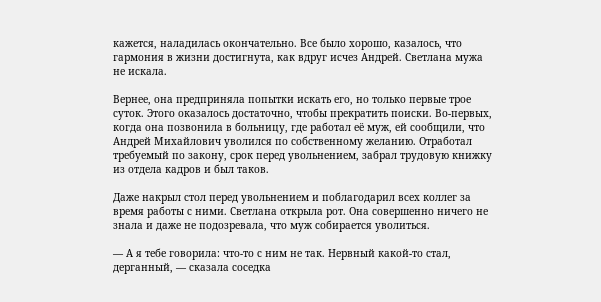кажется, наладилась окончательно. Все было хорошо, казалось, что гармония в жизни достигнута, как вдруг исчез Андрей. Светлана мужа не искала.

Вернее, она предприняла попытки искать его, но только первые трое суток. Этого оказалось достаточно, чтобы прекратить поиски. Во-первых, когда она позвонила в больницу, где работал её муж, ей сообщили, что Андрей Михайлович уволился по собственному желанию. Отработал требуемый по закону, срок перед увольнением, забрал трудовую книжку из отдела кадров и был таков.

Даже накрыл стол перед увольнением и поблагодарил всех коллег за время работы с ними. Светлана открыла рот. Она совершенно ничего не знала и даже не подозревала, что муж собирается уволиться.

— А я тебе говорила: что-то с ним не так. Нервный какой-то стал, дерганный, — сказала соседка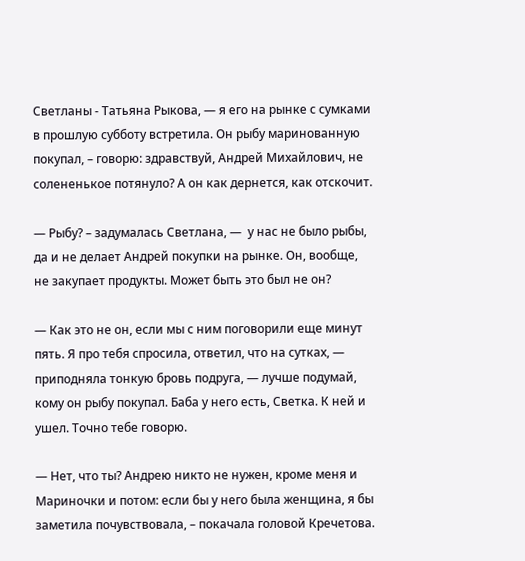Светланы - Татьяна Рыкова, — я его на рынке с сумками в прошлую субботу встретила. Он рыбу маринованную покупал, – говорю: здравствуй, Андрей Михайлович, не солененькое потянуло? А он как дернется, как отскочит.

— Рыбу? – задумалась Светлана, —  у нас не было рыбы, да и не делает Андрей покупки на рынке. Он, вообще, не закупает продукты. Может быть это был не он?

— Как это не он, если мы с ним поговорили еще минут пять. Я про тебя спросила, ответил, что на сутках, — приподняла тонкую бровь подруга, — лучше подумай, кому он рыбу покупал. Баба у него есть, Светка. К ней и ушел. Точно тебе говорю.

— Нет, что ты? Андрею никто не нужен, кроме меня и Мариночки и потом: если бы у него была женщина, я бы заметила почувствовала, – покачала головой Кречетова.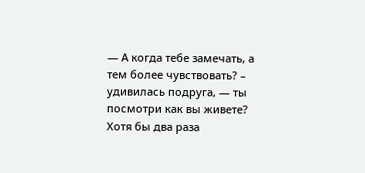— А когда тебе замечать, а тем более чувствовать? – удивилась подруга, — ты посмотри как вы живете? Хотя бы два раза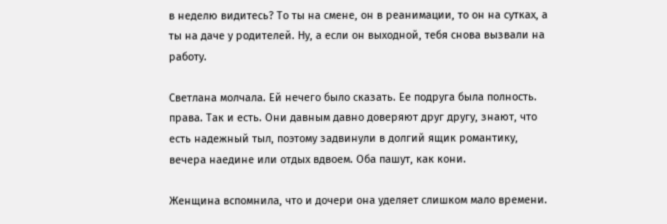в неделю видитесь? То ты на смене, он в реанимации, то он на сутках, а ты на даче у родителей. Ну, а если он выходной, тебя снова вызвали на работу.

Светлана молчала. Ей нечего было сказать. Ее подруга была полность. права. Так и есть. Они давным давно доверяют друг другу, знают, что есть надежный тыл, поэтому задвинули в долгий ящик романтику, вечера наедине или отдых вдвоем. Оба пашут, как кони.

Женщина вспомнила, что и дочери она уделяет слишком мало времени.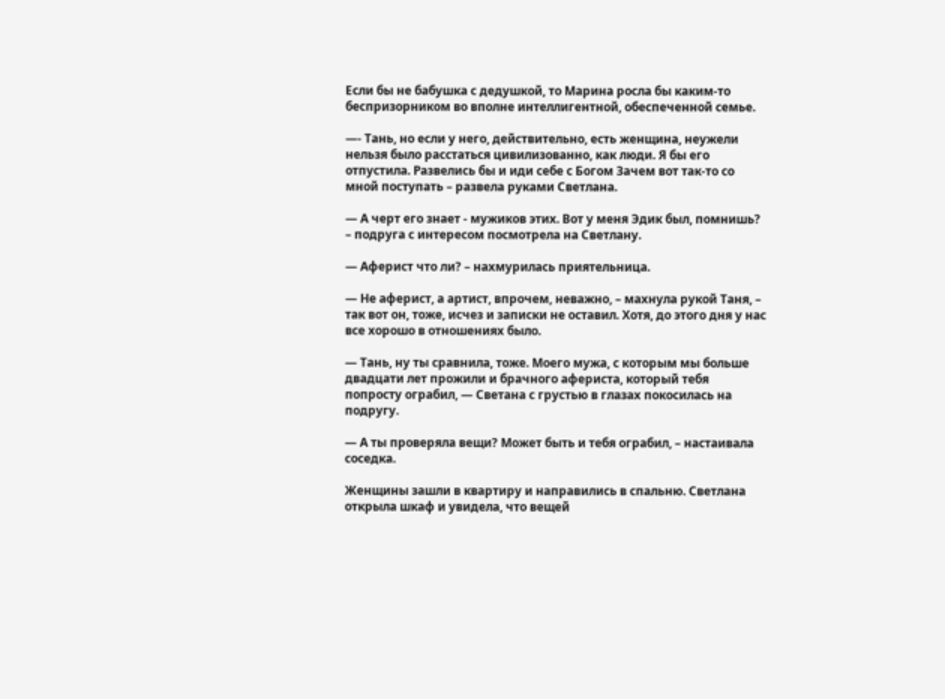Если бы не бабушка с дедушкой, то Марина росла бы каким-то беспризорником во вполне интеллигентной, обеспеченной семье.

—- Тань, но если у него, действительно, есть женщина, неужели нельзя было расстаться цивилизованно, как люди. Я бы его отпустила. Развелись бы и иди себе с Богом Зачем вот так-то со мной поступать – развела руками Светлана.

— А черт его знает - мужиков этих. Вот у меня Эдик был, помнишь? – подруга с интересом посмотрела на Светлану.

— Аферист что ли? – нахмурилась приятельница.

— Не аферист, а артист, впрочем, неважно, – махнула рукой Таня, – так вот он, тоже, исчез и записки не оставил. Хотя, до этого дня у нас все хорошо в отношениях было.

— Тань, ну ты сравнила, тоже. Моего мужа, с которым мы больше двадцати лет прожили и брачного афериста, который тебя попросту ограбил, — Светана с грустью в глазах покосилась на подругу.

— А ты проверяла вещи? Может быть и тебя ограбил, – настаивала соседка.

Женщины зашли в квартиру и направились в спальню. Светлана открыла шкаф и увидела, что вещей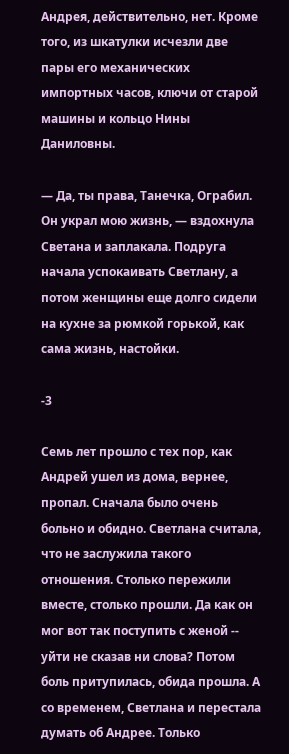Андрея, действительно, нет. Кроме того, из шкатулки исчезли две пары его механических импортных часов, ключи от старой машины и кольцо Нины Даниловны.

— Да, ты права, Танечка, Ограбил. Он украл мою жизнь, — вздохнула Светана и заплакала. Подруга начала успокаивать Светлану, а потом женщины еще долго сидели на кухне за рюмкой горькой, как сама жизнь, настойки.

-3

Семь лет прошло с тех пор, как Андрей ушел из дома, вернее, пропал. Сначала было очень больно и обидно. Светлана считала, что не заслужила такого отношения. Столько пережили вместе, столько прошли. Да как он мог вот так поступить с женой -- уйти не сказав ни слова? Потом боль притупилась, обида прошла. А со временем, Светлана и перестала думать об Андрее. Только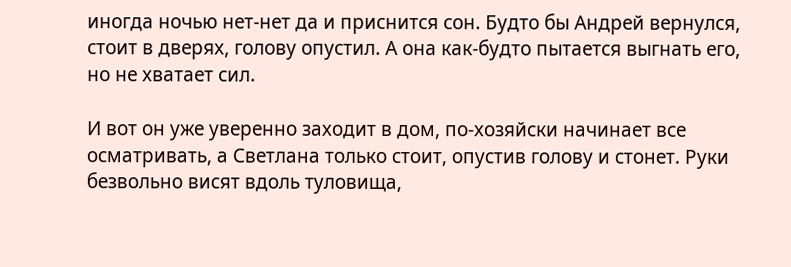иногда ночью нет-нет да и приснится сон. Будто бы Андрей вернулся, стоит в дверях, голову опустил. А она как-будто пытается выгнать его, но не хватает сил.

И вот он уже уверенно заходит в дом, по-хозяйски начинает все осматривать, а Светлана только стоит, опустив голову и стонет. Руки безвольно висят вдоль туловища,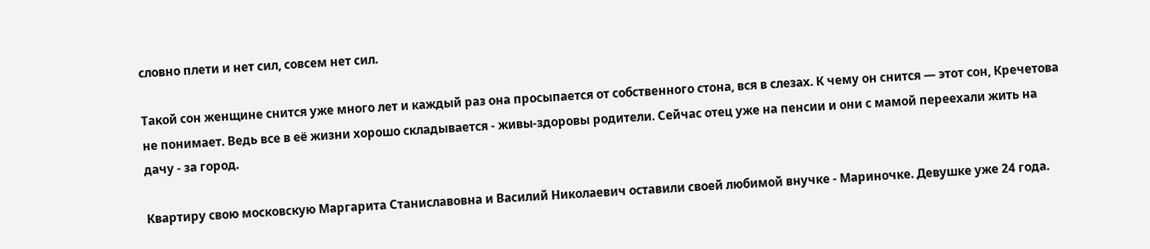словно плети и нет сил, совсем нет сил.

Такой сон женщине снится уже много лет и каждый раз она просыпается от собственного стона, вся в слезах. К чему он снится — этот сон, Кречетова не понимает. Ведь все в её жизни хорошо складывается - живы-здоровы родители. Сейчас отец уже на пенсии и они с мамой переехали жить на дачу - за город.

Квартиру свою московскую Маргарита Станиславовна и Василий Николаевич оставили своей любимой внучке - Мариночке. Девушке уже 24 года.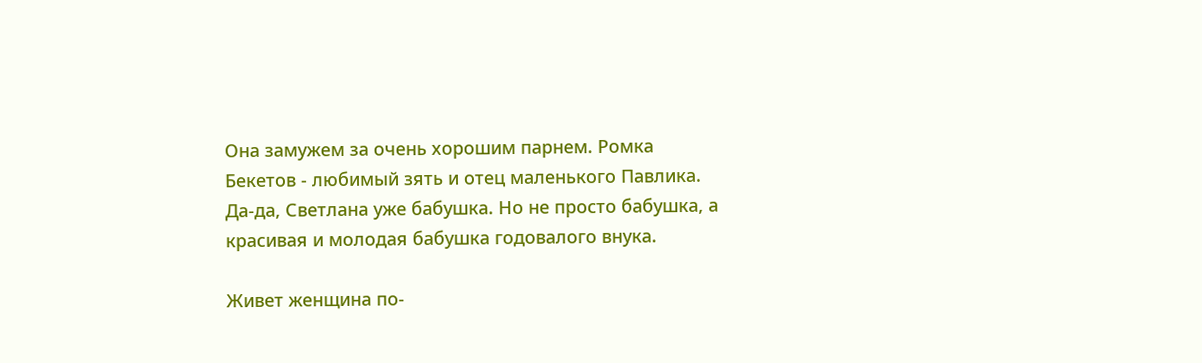Она замужем за очень хорошим парнем. Ромка Бекетов - любимый зять и отец маленького Павлика. Да-да, Светлана уже бабушка. Но не просто бабушка, а красивая и молодая бабушка годовалого внука.

Живет женщина по-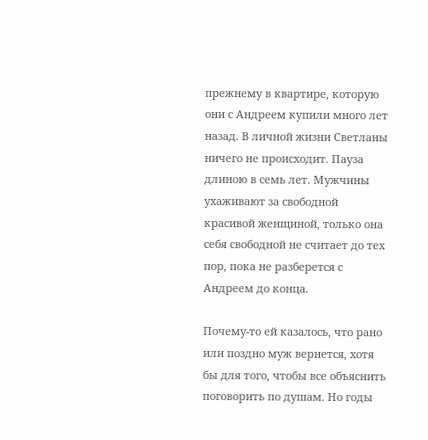прежнему в квартире, которую они с Андреем купили много лет назад. В личной жизни Светланы ничего не происходит. Пауза длиною в семь лет. Мужчины ухаживают за свободной красивой женщиной, только она себя свободной не считает до тех пор, пока не разберется с Андреем до конца.

Почему-то ей казалось, что рано или поздно муж вернется, хотя бы для того, чтобы все объяснить поговорить по душам. Но годы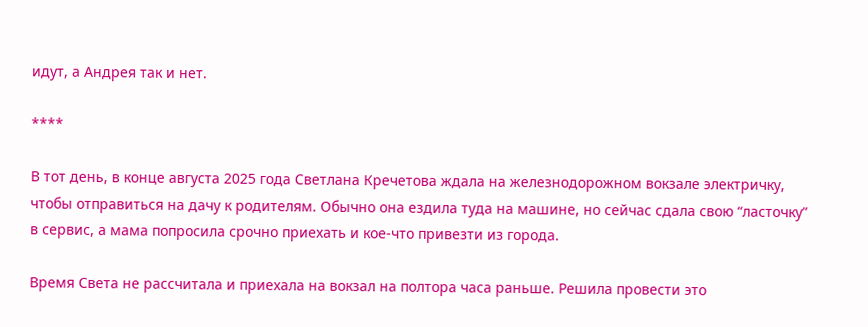идут, а Андрея так и нет.

****

В тот день, в конце августа 2025 года Светлана Кречетова ждала на железнодорожном вокзале электричку, чтобы отправиться на дачу к родителям. Обычно она ездила туда на машине, но сейчас сдала свою “ласточку” в сервис, а мама попросила срочно приехать и кое-что привезти из города.

Время Света не рассчитала и приехала на вокзал на полтора часа раньше. Решила провести это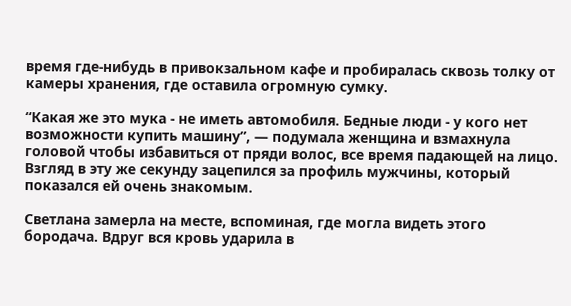время где-нибудь в привокзальном кафе и пробиралась сквозь толку от камеры хранения, где оставила огромную сумку.

“Какая же это мука - не иметь автомобиля. Бедные люди - у кого нет возможности купить машину”, — подумала женщина и взмахнула головой чтобы избавиться от пряди волос, все время падающей на лицо. Взгляд в эту же секунду зацепился за профиль мужчины, который показался ей очень знакомым.

Светлана замерла на месте, вспоминая, где могла видеть этого бородача. Вдруг вся кровь ударила в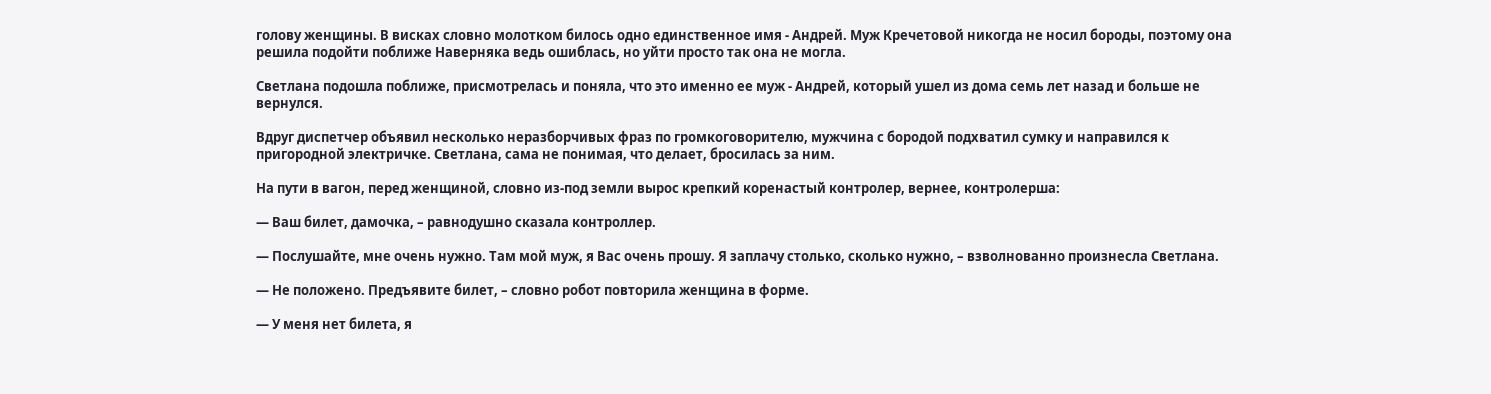голову женщины. В висках словно молотком билось одно единственное имя - Андрей. Муж Кречетовой никогда не носил бороды, поэтому она решила подойти поближе Наверняка ведь ошиблась, но уйти просто так она не могла.

Светлана подошла поближе, присмотрелась и поняла, что это именно ее муж - Андрей, который ушел из дома семь лет назад и больше не вернулся.

Вдруг диспетчер объявил несколько неразборчивых фраз по громкоговорителю, мужчина с бородой подхватил сумку и направился к пригородной электричке. Светлана, сама не понимая, что делает, бросилась за ним.

На пути в вагон, перед женщиной, словно из-под земли вырос крепкий коренастый контролер, вернее, контролерша:

— Ваш билет, дамочка, – равнодушно сказала контроллер.

— Послушайте, мне очень нужно. Там мой муж, я Вас очень прошу. Я заплачу столько, сколько нужно, – взволнованно произнесла Светлана.

— Не положено. Предъявите билет, – словно робот повторила женщина в форме.

— У меня нет билета, я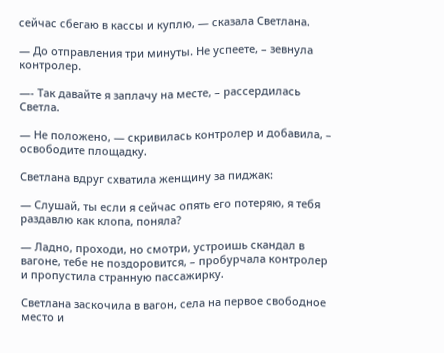сейчас сбегаю в кассы и куплю, — сказала Светлана.

— До отправления три минуты. Не успеете, – зевнула контролер.

—- Так давайте я заплачу на месте, – рассердилась Светла.

— Не положено, — скривилась контролер и добавила, – освободите площадку.

Светлана вдруг схватила женщину за пиджак:

— Слушай, ты если я сейчас опять его потеряю, я тебя раздавлю как клопа, поняла?

— Ладно, проходи, но смотри, устроишь скандал в вагоне, тебе не поздоровится, – пробурчала контролер и пропустила странную пассажирку.

Светлана заскочила в вагон, села на первое свободное место и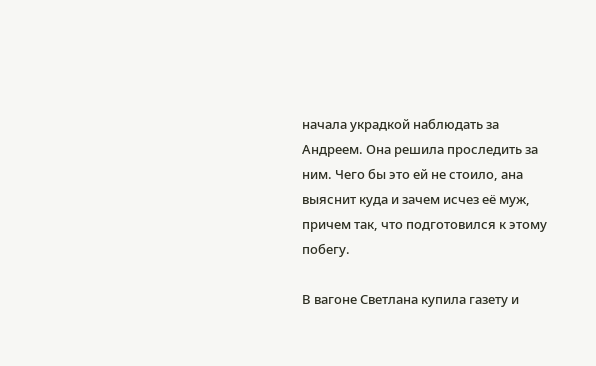начала украдкой наблюдать за Андреем. Она решила проследить за ним. Чего бы это ей не стоило, ана выяснит куда и зачем исчез её муж, причем так, что подготовился к этому побегу.

В вагоне Светлана купила газету и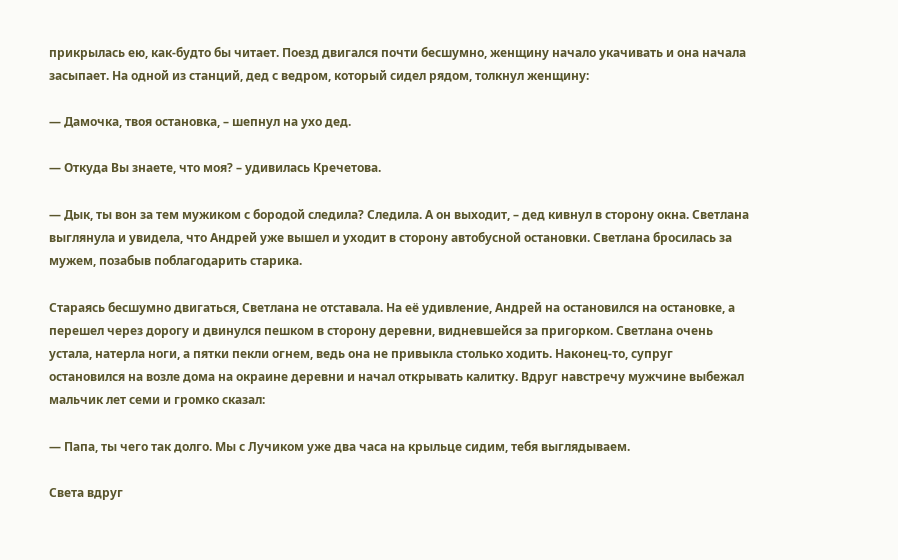прикрылась ею, как-будто бы читает. Поезд двигался почти бесшумно, женщину начало укачивать и она начала засыпает. На одной из станций, дед с ведром, который сидел рядом, толкнул женщину:

— Дамочка, твоя остановка, – шепнул на ухо дед.

— Откуда Вы знаете, что моя? – удивилась Кречетова.

— Дык, ты вон за тем мужиком с бородой следила? Следила. А он выходит, – дед кивнул в сторону окна. Светлана выглянула и увидела, что Андрей уже вышел и уходит в сторону автобусной остановки. Светлана бросилась за мужем, позабыв поблагодарить старика.

Стараясь бесшумно двигаться, Светлана не отставала. На её удивление, Андрей на остановился на остановке, а перешел через дорогу и двинулся пешком в сторону деревни, видневшейся за пригорком. Светлана очень устала, натерла ноги, а пятки пекли огнем, ведь она не привыкла столько ходить. Наконец-то, супруг остановился на возле дома на окраине деревни и начал открывать калитку. Вдруг навстречу мужчине выбежал мальчик лет семи и громко сказал:

— Папа, ты чего так долго. Мы с Лучиком уже два часа на крыльце сидим, тебя выглядываем.

Света вдруг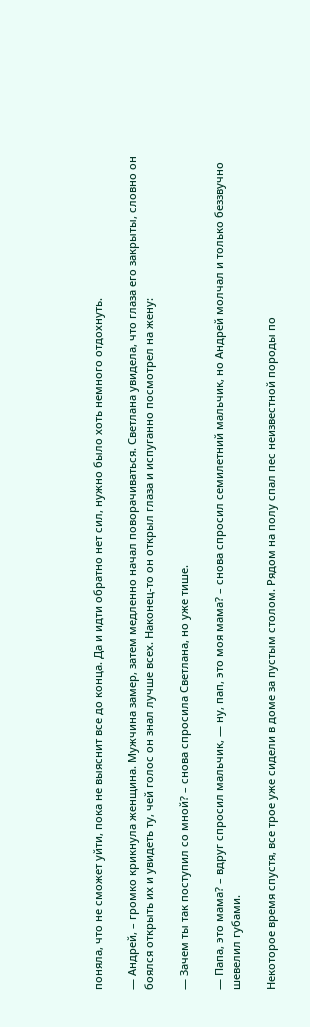поняла, что не сможет уйти, пока не выяснит все до конца. Да и идти обратно нет сил, нужно было хоть немного отдохнуть.

— Андрей, – громко крикнула женщина. Мужчина замер, затем медленно начал поворачиваться. Светлана увидела, что глаза его закрыты, словно он боялся открыть их и увидеть ту, чей голос он знал лучше всех. Наконец-то он открыл глаза и испуганно посмотрел на жену:

— Зачем ты так поступил со мной? – снова спросила Светлана, но уже тише.

— Папа, это мама? – вдруг спросил мальчик, — ну, пап, это моя мама? – снова спросил семилетний мальчик, но Андрей молчал и только беззвучно шевелил губами.

Некоторое время спустя, все трое уже сидели в доме за пустым столом. Рядом на полу спал пес неизвестной породы по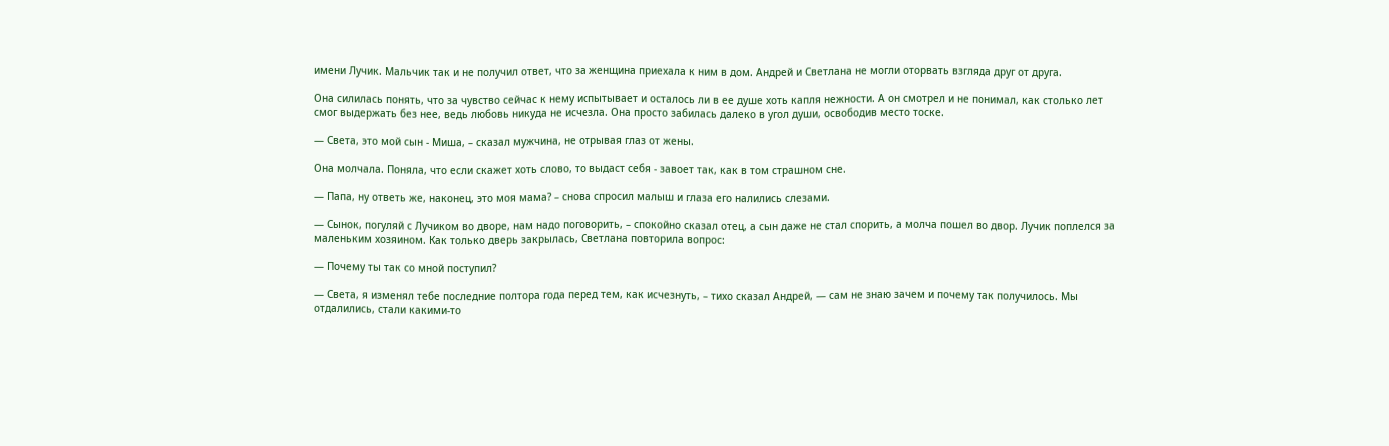имени Лучик. Мальчик так и не получил ответ, что за женщина приехала к ним в дом. Андрей и Светлана не могли оторвать взгляда друг от друга.

Она силилась понять, что за чувство сейчас к нему испытывает и осталось ли в ее душе хоть капля нежности. А он смотрел и не понимал, как столько лет смог выдержать без нее, ведь любовь никуда не исчезла. Она просто забилась далеко в угол души, освободив место тоске.

— Света, это мой сын - Миша, – сказал мужчина, не отрывая глаз от жены.

Она молчала. Поняла, что если скажет хоть слово, то выдаст себя - завоет так, как в том страшном сне.

— Папа, ну ответь же, наконец, это моя мама? – снова спросил малыш и глаза его налились слезами.

— Сынок, погуляй с Лучиком во дворе, нам надо поговорить, – спокойно сказал отец, а сын даже не стал спорить, а молча пошел во двор. Лучик поплелся за маленьким хозяином. Как только дверь закрылась, Светлана повторила вопрос:

— Почему ты так со мной поступил?

— Света, я изменял тебе последние полтора года перед тем, как исчезнуть, – тихо сказал Андрей, — сам не знаю зачем и почему так получилось. Мы отдалились, стали какими-то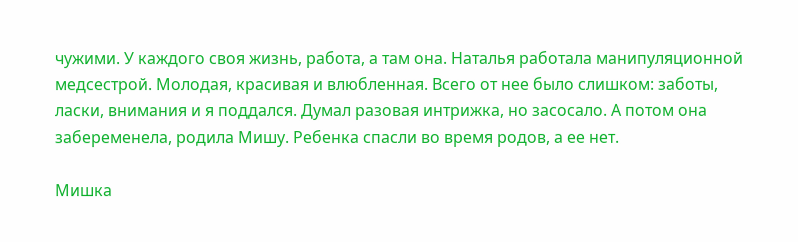чужими. У каждого своя жизнь, работа, а там она. Наталья работала манипуляционной медсестрой. Молодая, красивая и влюбленная. Всего от нее было слишком: заботы, ласки, внимания и я поддался. Думал разовая интрижка, но засосало. А потом она забеременела, родила Мишу. Ребенка спасли во время родов, а ее нет.

Мишка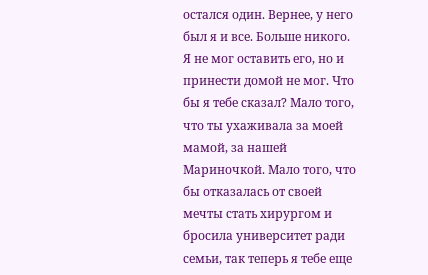остался один. Вернее, у него был я и все. Больше никого. Я не мог оставить его, но и принести домой не мог. Что бы я тебе сказал? Мало того, что ты ухаживала за моей мамой, за нашей Мариночкой. Мало того, что бы отказалась от своей мечты стать хирургом и бросила университет ради семьи, так теперь я тебе еще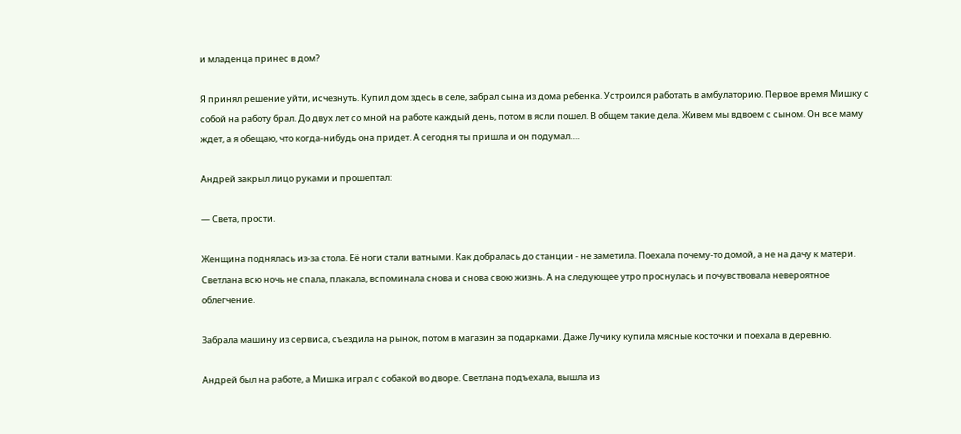и младенца принес в дом?

Я принял решение уйти, исчезнуть. Купил дом здесь в селе, забрал сына из дома ребенка. Устроился работать в амбулаторию. Первое время Мишку с собой на работу брал. До двух лет со мной на работе каждый день, потом в ясли пошел. В общем такие дела. Живем мы вдвоем с сыном. Он все маму ждет, а я обещаю, что когда-нибудь она придет. А сегодня ты пришла и он подумал….

Андрей закрыл лицо руками и прошептал:

— Света, прости.

Женщина поднялась из-за стола. Её ноги стали ватными. Как добралась до станции - не заметила. Поехала почему-то домой, а не на дачу к матери. Светлана всю ночь не спала, плакала, вспоминала снова и снова свою жизнь. А на следующее утро проснулась и почувствовала невероятное облегчение.

Забрала машину из сервиса, съездила на рынок, потом в магазин за подарками. Даже Лучику купила мясные косточки и поехала в деревню.

Андрей был на работе, а Мишка играл с собакой во дворе. Светлана подъехала, вышла из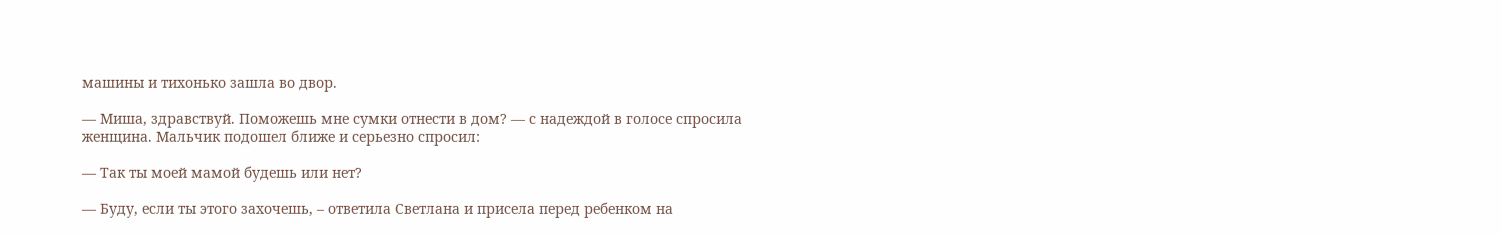машины и тихонько зашла во двор.

— Миша, здравствуй. Поможешь мне сумки отнести в дом? — с надеждой в голосе спросила женщина. Мальчик подошел ближе и серьезно спросил:

— Так ты моей мамой будешь или нет?

— Буду, если ты этого захочешь, – ответила Светлана и присела перед ребенком на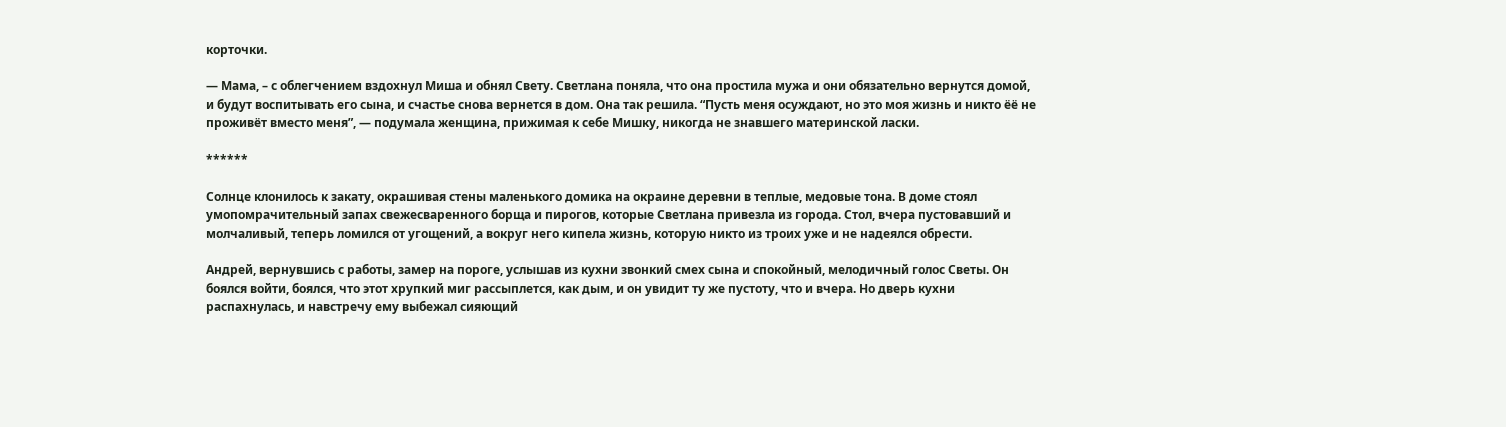корточки.

— Мама, – с облегчением вздохнул Миша и обнял Свету. Светлана поняла, что она простила мужа и они обязательно вернутся домой, и будут воспитывать его сына, и счастье снова вернется в дом. Она так решила. “Пусть меня осуждают, но это моя жизнь и никто ёё не проживёт вместо меня”, — подумала женщина, прижимая к себе Мишку, никогда не знавшего материнской ласки.

******

Солнце клонилось к закату, окрашивая стены маленького домика на окраине деревни в теплые, медовые тона. В доме стоял умопомрачительный запах свежесваренного борща и пирогов, которые Светлана привезла из города. Стол, вчера пустовавший и молчаливый, теперь ломился от угощений, а вокруг него кипела жизнь, которую никто из троих уже и не надеялся обрести.

Андрей, вернувшись с работы, замер на пороге, услышав из кухни звонкий смех сына и спокойный, мелодичный голос Светы. Он боялся войти, боялся, что этот хрупкий миг рассыплется, как дым, и он увидит ту же пустоту, что и вчера. Но дверь кухни распахнулась, и навстречу ему выбежал сияющий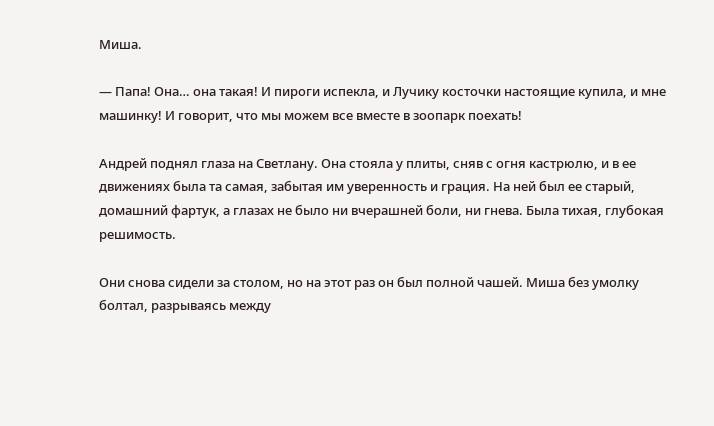Миша.

— Папа! Она… она такая! И пироги испекла, и Лучику косточки настоящие купила, и мне машинку! И говорит, что мы можем все вместе в зоопарк поехать!

Андрей поднял глаза на Светлану. Она стояла у плиты, сняв с огня кастрюлю, и в ее движениях была та самая, забытая им уверенность и грация. На ней был ее старый, домашний фартук, а глазах не было ни вчерашней боли, ни гнева. Была тихая, глубокая решимость.

Они снова сидели за столом, но на этот раз он был полной чашей. Миша без умолку болтал, разрываясь между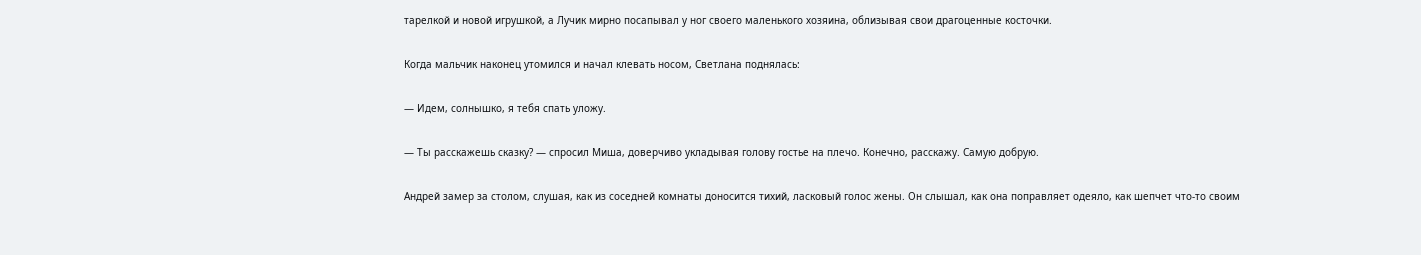тарелкой и новой игрушкой, а Лучик мирно посапывал у ног своего маленького хозяина, облизывая свои драгоценные косточки.

Когда мальчик наконец утомился и начал клевать носом, Светлана поднялась:

— Идем, солнышко, я тебя спать уложу.

— Ты расскажешь сказку? — спросил Миша, доверчиво укладывая голову гостье на плечо. Конечно, расскажу. Самую добрую.

Андрей замер за столом, слушая, как из соседней комнаты доносится тихий, ласковый голос жены. Он слышал, как она поправляет одеяло, как шепчет что-то своим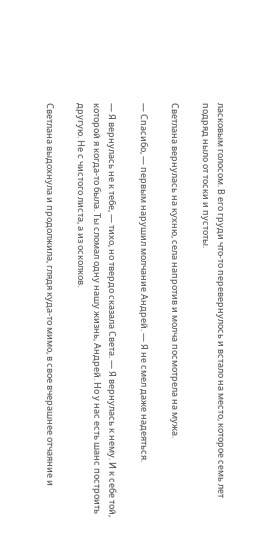ласковым голосом. В его груди что-то перевернулось и встало на место, которое семь лет подряд ныло от тоски и пустоты.

Светлана вернулась на кухню, села напротив и молча посмотрела на мужа.

— Спасибо, — первым нарушил молчание Андрей. — Я не смел даже надеяться.

— Я вернулась не к тебе, — тихо, но твердо сказала Света. — Я вернулась к нему. И к себе той, которой я когда-то была. Ты сломал одну нашу жизнь, Андрей. Но у нас есть шанс построить другую. Не с чистого листа, а из осколков.

Светлана выдохнула и продолжила, глядя куда-то мимо, в свое вчерашнее отчаяние и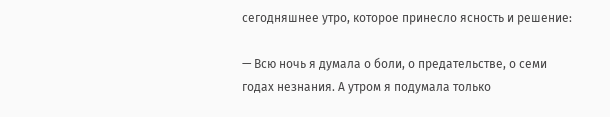сегодняшнее утро, которое принесло ясность и решение:

— Всю ночь я думала о боли, о предательстве, о семи годах незнания. А утром я подумала только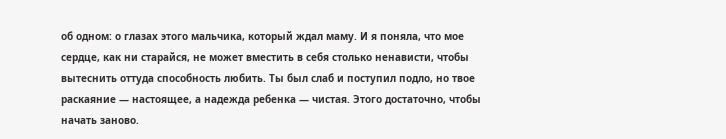об одном: о глазах этого мальчика, который ждал маму. И я поняла, что мое сердце, как ни старайся, не может вместить в себя столько ненависти, чтобы вытеснить оттуда способность любить. Ты был слаб и поступил подло, но твое раскаяние — настоящее, а надежда ребенка — чистая. Этого достаточно, чтобы начать заново.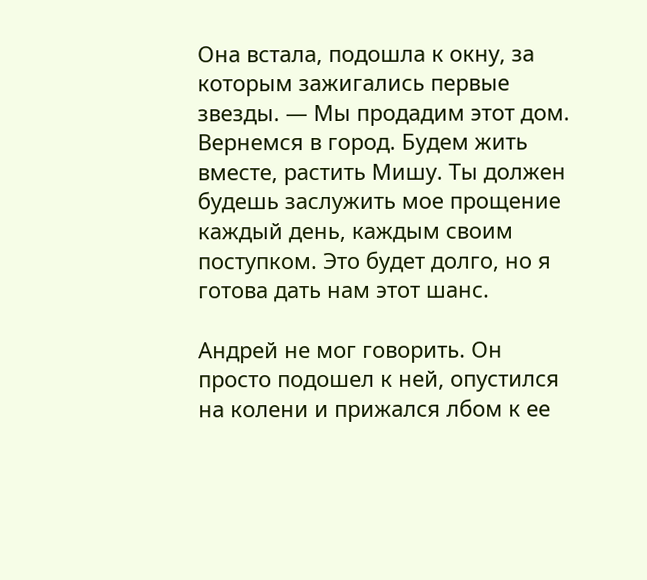Она встала, подошла к окну, за которым зажигались первые звезды. — Мы продадим этот дом. Вернемся в город. Будем жить вместе, растить Мишу. Ты должен будешь заслужить мое прощение каждый день, каждым своим поступком. Это будет долго, но я готова дать нам этот шанс.

Андрей не мог говорить. Он просто подошел к ней, опустился на колени и прижался лбом к ее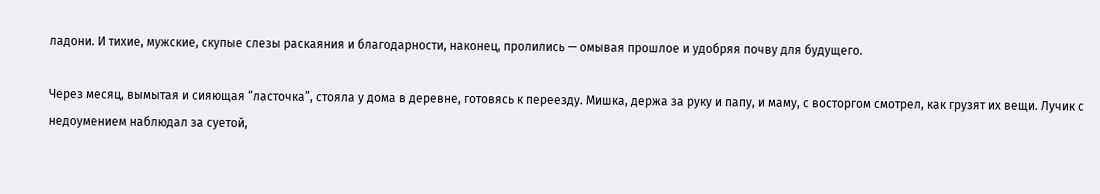ладони. И тихие, мужские, скупые слезы раскаяния и благодарности, наконец, пролились — омывая прошлое и удобряя почву для будущего.

Через месяц, вымытая и сияющая “ласточка”, стояла у дома в деревне, готовясь к переезду. Мишка, держа за руку и папу, и маму, с восторгом смотрел, как грузят их вещи. Лучик с недоумением наблюдал за суетой,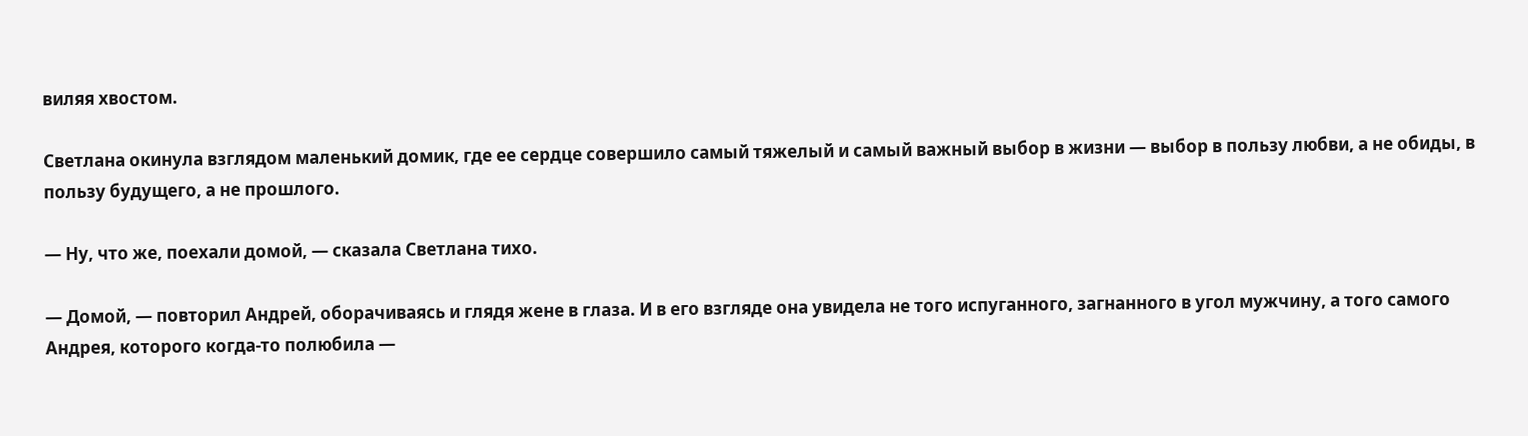виляя хвостом.

Светлана окинула взглядом маленький домик, где ее сердце совершило самый тяжелый и самый важный выбор в жизни — выбор в пользу любви, а не обиды, в пользу будущего, а не прошлого.

— Ну, что же, поехали домой, — сказала Светлана тихо.

— Домой, — повторил Андрей, оборачиваясь и глядя жене в глаза. И в его взгляде она увидела не того испуганного, загнанного в угол мужчину, а того самого Андрея, которого когда-то полюбила —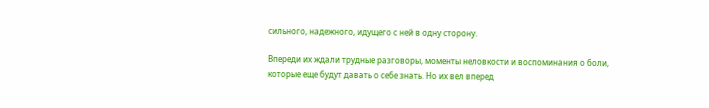сильного, надежного, идущего с ней в одну сторону.

Впереди их ждали трудные разговоры, моменты неловкости и воспоминания о боли, которые еще будут давать о себе знать. Но их вел вперед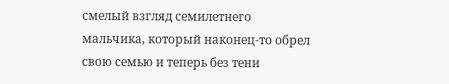смелый взгляд семилетнего мальчика, который наконец-то обрел свою семью и теперь без тени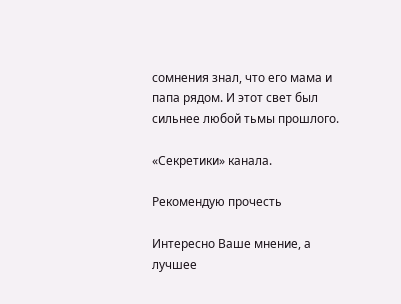сомнения знал, что его мама и папа рядом. И этот свет был сильнее любой тьмы прошлого.

«Секретики» канала.

Рекомендую прочесть

Интересно Ваше мнение, а лучшее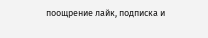поощрение лайк, подписка и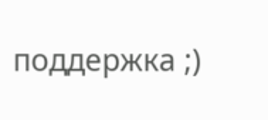поддержка ;)